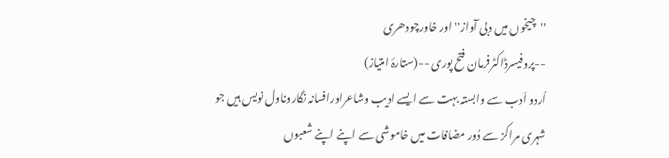''چیخوں میں دبی آواز'' اور خاورچودھری
--پروفیسرڈاکٹرفرمان فتح پوری --(ستارۂ امتیاز)
اُردو اَدب سے وابستہ بہت سے ایسے ادیب وشاعراورافسانہ نگاروناول نویس ہیں جو شہری مراکز سے دُور مضافات میں خاموشی سے اپنے اپنے شعبوں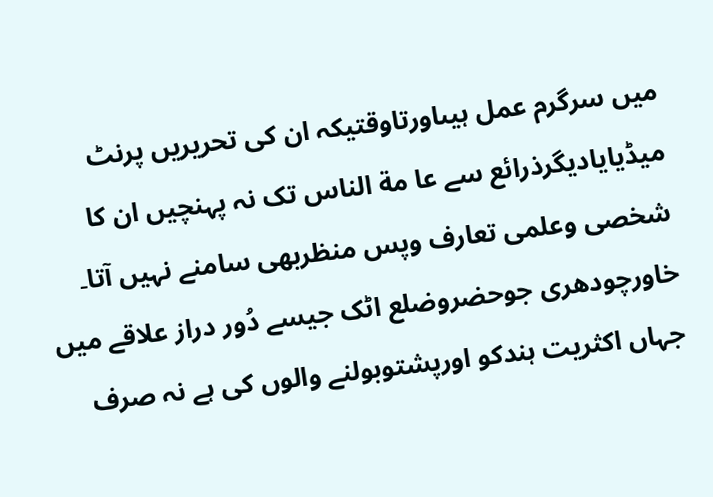میں سرگرم عمل ہیںاورتاوقتیکہ ان کی تحریریں پرنٹ میڈیایادیگرذرائع سے عا مة الناس تک نہ پہنچیں ان کا شخصی وعلمی تعارف وپس منظربھی سامنے نہیں آتا۔ خاورچودھری جوحضروضلع اٹک جیسے دُور دراز علاقے میں جہاں اکثریت ہندکو اورپشتوبولنے والوں کی ہے نہ صرف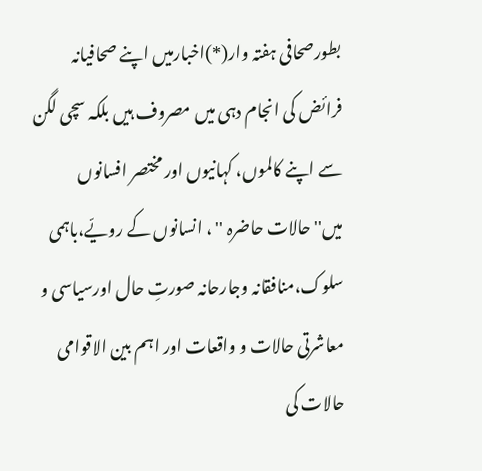بطورصحافی ہفتہ وار(*)اخبارمیں اپنے صحافیانہ فرائض کی انجام دہی میں مصروف ہیں بلکہ سچی لگن سے اپنے کالموں، کہانیوں اور مختصر افسانوں میں''حالات حاضرہ '' ، انسانوں کے رویّے،باہمی سلوک،منافقانہ وجارحانہ صورتِ حال اورسیاسی و معاشرتی حالات و واقعات اور اہم بین الاقوامی حالات کی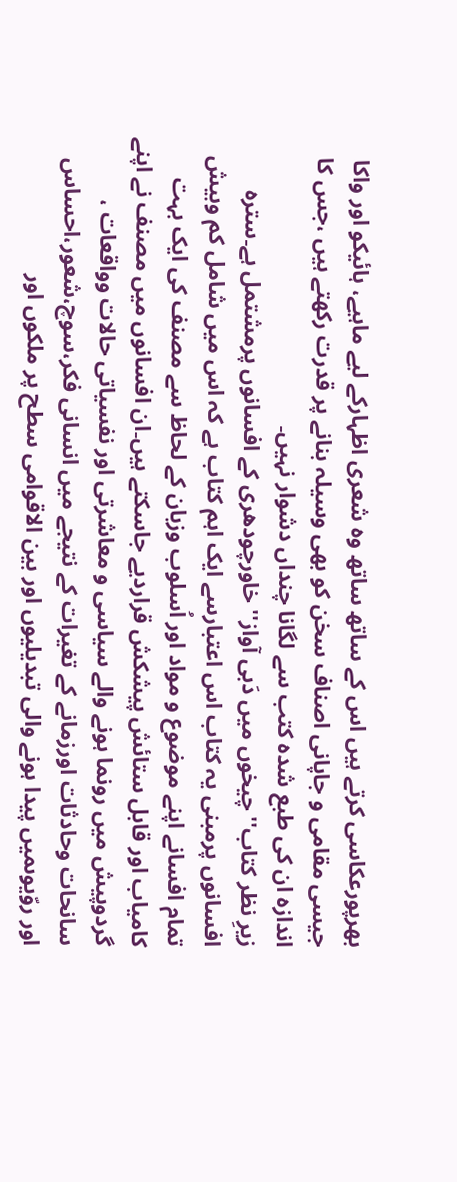بھرپورعکاسی کرتے ہیں اس کے ساتھ ساتھ وہ شعری اظہارکے لیے ماہیے، ہائیکو اور واکا جیسی مقامی و جاپانی اصناف سخن کو بھی وسیلہ بنانے پر قدرت رکھتے ہیں ،جس کا اندازہ ان کی طبع شدہ کتب سے لگانا چنداں دشوار نہیں۔
زیرِ نظر کتاب''چیخوں میں دَبی آواز'' خاورچودھری کے افسانوں پرمشتمل ہے۔سترہ افسانوں پرمبنی یہ کتاب اس اعتبارسے ایک اہم کتاب ہے کہ اس میں شامل کم وبیش تمام افسانے اپنے موضوع و مواد اور اُسلوب وزبان کے لحاظ سے مصنف کی ایک بہت کامیاب اور قابل ستائش پیشکش قراردیے جاسکتے ہیں۔ان افسانوں میں مصنف نے اپنے گردوپیش میں رونما ہونے والے سیاسی و معاشرتی اور نفسیاتی حالات وواقعات ، سانحات وحادثات اورزمانے کے تغیرات کے نتیجے میں انسانی فکر،سوچ،شعور،احساس اور روّیوںمیں پیدا ہونے والی تبدیلیوں اور بین الاقوامی سطح پر ملکوں اور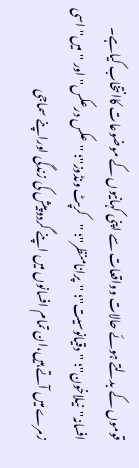قوموں کے بدلتے ہوئے حالات وواقعات سے اپنی کہانیوں کے موضوعات کاانتخاب کیاہے۔ افسانہ''نیلاخون''؛ ''دقیانوسیت''؛ ''پرانامنظر''؛ ''کرپٹ ونڈوز''؛ ''عکس درعکس'' اور ''میں'' اسی زمرے میں آتے ہیں،ان تمام افسانوں میں اپنے گردوپیش کی زندگی اوراپنے سماجی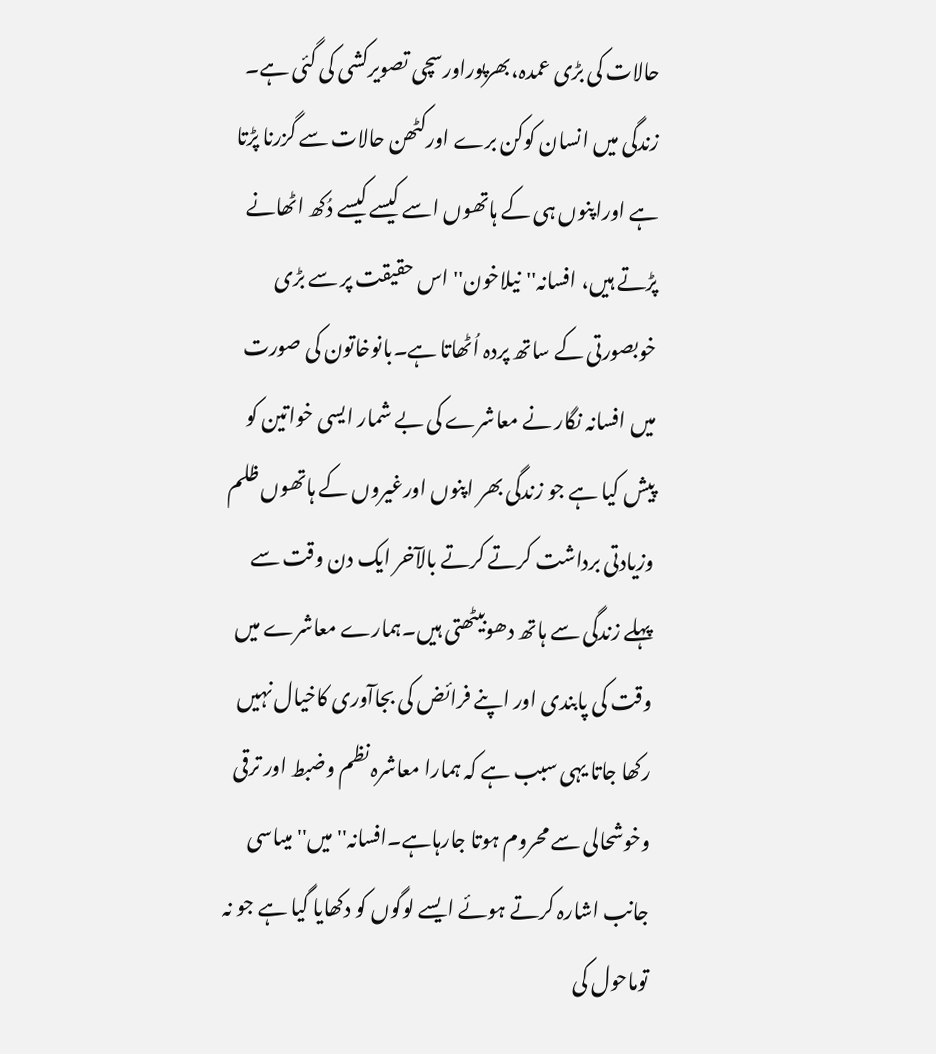حالات کی بڑی عمدہ،بھرپوراورسچی تصویرکشی کی گئی ہے۔
زندگی میں انسان کوکن برے اورکٹھن حالات سے گزرنا پڑتا ہے اوراپنوں ہی کے ہاتھوں اسے کیسے کیسے دُکھ اٹھانے پڑتے ہیں، افسانہ''نیلاخون'' اس حقیقت پر سے بڑی خوبصورتی کے ساتھ پردہ اُٹھاتا ہے۔بانوخاتون کی صورت میں افسانہ نگار نے معاشرے کی بے شمار ایسی خواتین کو پیش کیا ہے جو زندگی بھر اپنوں اورغیروں کے ہاتھوں ظلم وزیادتی برداشت کرتے کرتے بالآخر ایک دن وقت سے پہلے زندگی سے ہاتھ دھوبیٹھتی ہیں۔ہمارے معاشرے میں وقت کی پابندی اور اپنے فرائض کی بجاآوری کاخیال نہیں رکھا جاتا یہی سبب ہے کہ ہمارا معاشرہ نظم وضبط اور ترقی وخوشحالی سے محروم ہوتا جارہاہے۔افسانہ''میں''میںاسی جانب اشارہ کرتے ہوئے ایسے لوگوں کو دکھایا گیا ہے جو نہ توماحول کی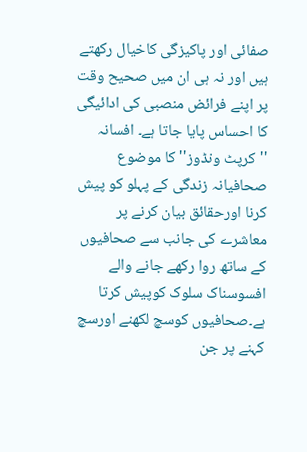صفائی اور پاکیزگی کاخیال رکھتے ہیں اور نہ ہی ان میں صحیح وقت پر اپنے فرائض منصبی کی ادائیگی کا احساس پایا جاتا ہے۔ افسانہ ''کرپٹ ونڈوز'' کا موضوع صحافیانہ زندگی کے پہلو کو پیش کرنا اورحقائق بیان کرنے پر معاشرے کی جانب سے صحافیوں کے ساتھ روا رکھے جانے والے افسوسناک سلوک کوپیش کرتا ہے۔صحافیوں کوسچ لکھنے اورسچ کہنے پر جن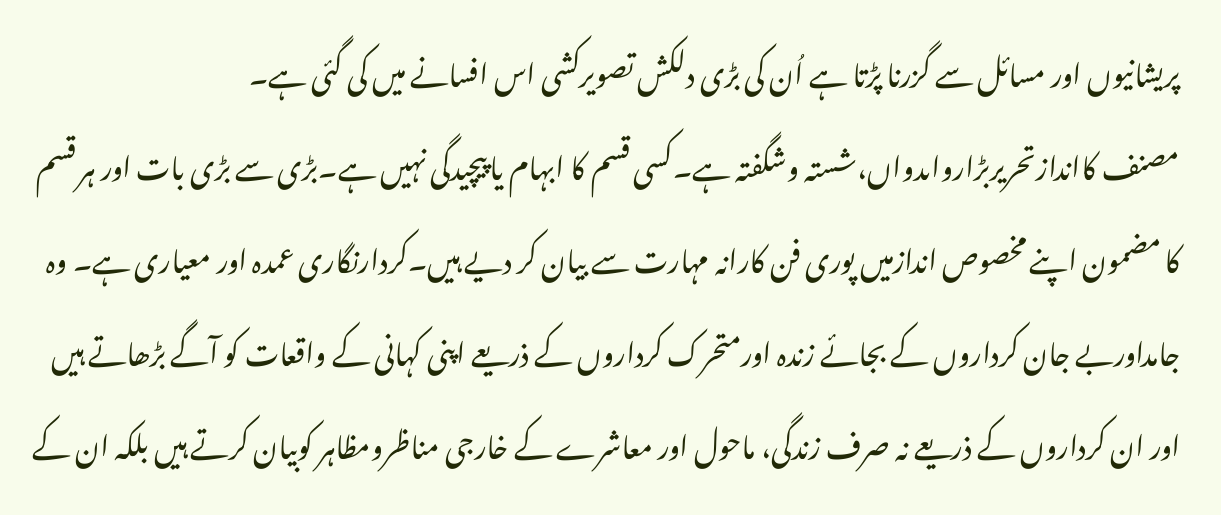پریشانیوں اور مسائل سے گزرنا پڑتا ہے اُن کی بڑی دلکش تصویرکشی اس افسانے میں کی گئی ہے۔
مصنف کااندازتحریربڑارواںدواں،شستہ وشگفتہ ہے۔کسی قسم کا ابہام یا پیچیدگی نہیں ہے۔بڑی سے بڑی بات اور ہر قسم کا مضمون اپنے مخصوص اندازمیں پوری فن کارانہ مہارت سے بیان کر دیے ہیں۔کردارنگاری عمدہ اور معیاری ہے۔ وہ جامداوربے جان کرداروں کے بجائے زندہ اورمتحرک کرداروں کے ذریعے اپنی کہانی کے واقعات کو آگے بڑھاتے ہیں اور ان کرداروں کے ذریعے نہ صرف زندگی، ماحول اور معاشرے کے خارجی مناظرومظاہر کوبیان کرتے ہیں بلکہ ان کے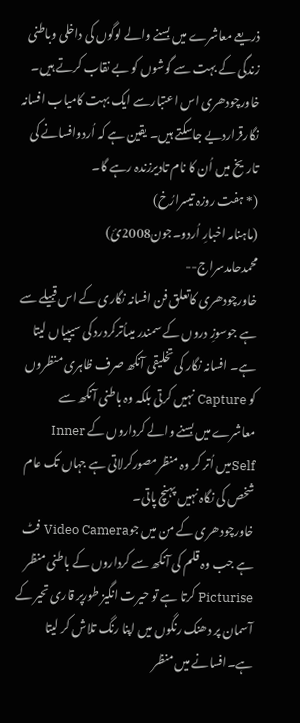ذریعے معاشرے میں بسنے والے لوگوں کی داخلی وباطنی زندگی کے بہت سے گوشوں کو بے نقاب کرتے ہیں۔
خاورچودھری اس اعتبارسے ایک بہت کامیاب افسانہ نگارقراردیے جاسکتے ہیں۔ یقین ہے کہ اُردوافسانے کی تاریخ میں اُن کا نام تادیرزندہ رہے گا۔
(* ہفت روزہ تیسرارُخ)
(ماہنامہ اخبارِ اُردو۔جون2008ئ)
محمدحامدسراج--
خاورچودھری کاتعلق فن افسانہ نگاری کے اس قبیلے سے ہے جوسوزِ دروں کے سمندر میںاُترکردرد کی سیپیاں لیتا ہے۔ افسانہ نگار کی تخلیقی آنکھ صرف ظاہری منظروں کو Capture نہیں کرتی بلکہ وہ باطنی آنکھ سے معاشرے میں بسنے والے کرداروں کے Inner Selfمیں اُتر کر وہ منظرمصورکرلاتی ہے جہاں تک عام شخص کی نگاہ نہیں پہنچ پاتی۔
خاورچودھری کے من میں جوVideo Camera فٹ ہے جب وہ قلم کی آنکھ سے کرداروں کے باطنی منظر Picturise کرتا ہے تو حیرت انگیز طورپر قاری تحیر کے آسمان پر دھنک رنگوں میں اپنا رنگ تلاش کر لیتا ہے۔افسانے میں منظر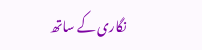نگاری کے ساتھ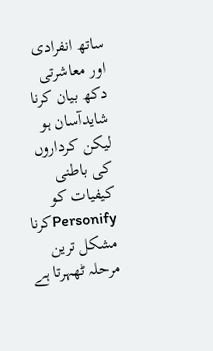ساتھ انفرادی اور معاشرتی دکھ بیان کرنا شایدآسان ہو لیکن کرداروں کی باطنی کیفیات کو Personifyکرنا مشکل ترین مرحلہ ٹھہرتا ہے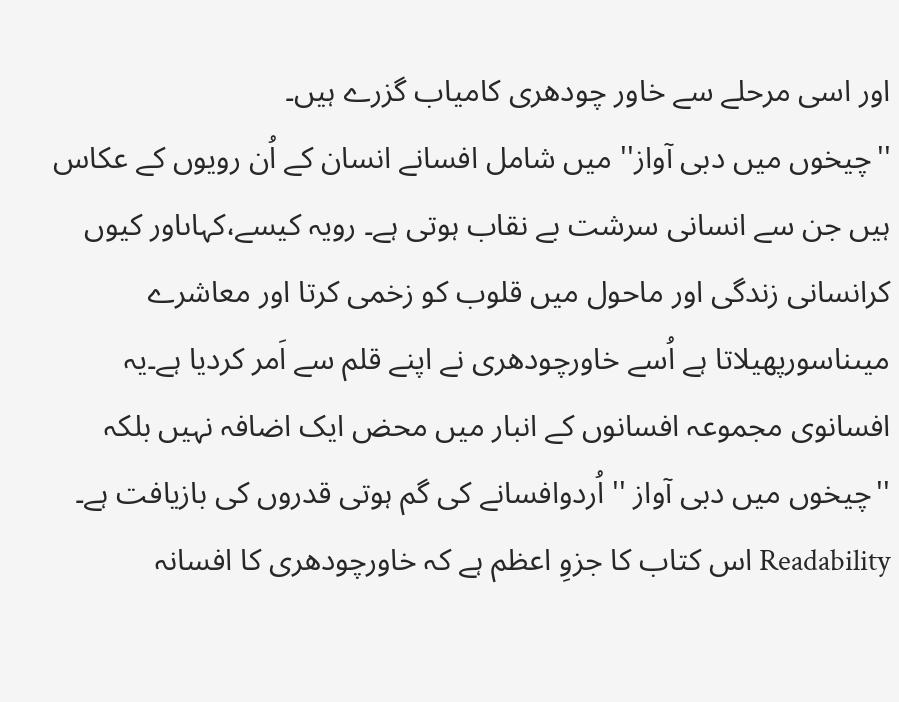اور اسی مرحلے سے خاور چودھری کامیاب گزرے ہیں۔
''چیخوں میں دبی آواز'' میں شامل افسانے انسان کے اُن رویوں کے عکاس ہیں جن سے انسانی سرشت بے نقاب ہوتی ہے۔ رویہ کیسے،کہاںاور کیوں کرانسانی زندگی اور ماحول میں قلوب کو زخمی کرتا اور معاشرے میںناسورپھیلاتا ہے اُسے خاورچودھری نے اپنے قلم سے اَمر کردیا ہے۔یہ افسانوی مجموعہ افسانوں کے انبار میں محض ایک اضافہ نہیں بلکہ ''چیخوں میں دبی آواز '' اُردوافسانے کی گم ہوتی قدروں کی بازیافت ہے۔ Readability اس کتاب کا جزوِ اعظم ہے کہ خاورچودھری کا افسانہ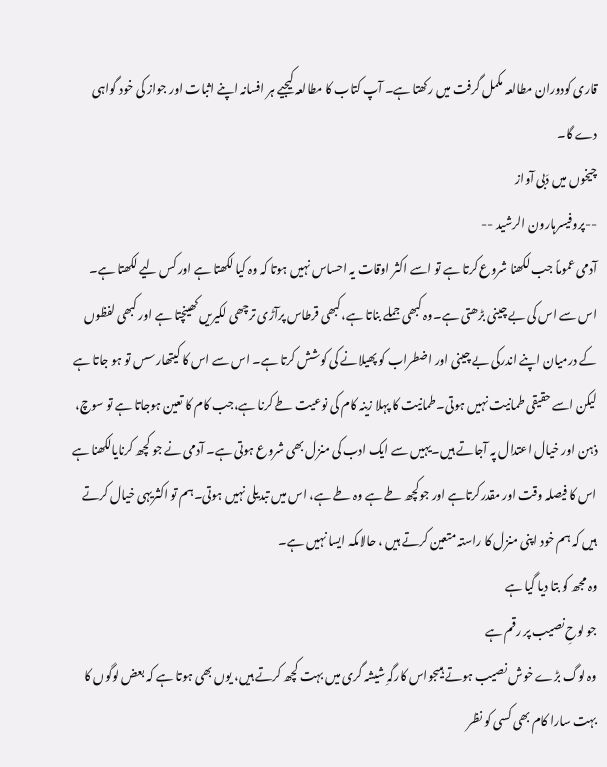قاری کودوران مطالعہ مکمل گرفت میں رکھتا ہے۔ آپ کتاب کا مطالعہ کیجیے ہر افسانہ اپنے اثبات اور جواز کی خود گواہی دے گا۔
چیخوں میں دَبی آواز
--پروفیسرہارون الرشید --
آدمی عموماً جب لکھنا شروع کرتا ہے تو اسے اکثر اوقات یہ احساس نہیں ہوتا کہ وہ کیا لکھتا ہے اور کس لیے لکھتا ہے۔ اس سے اس کی بے چینی بڑھتی ہے۔وہ کبھی جملے بناتا ہے،کبھی قرطاس پرآڑی ترچھی لکیریں کھینچتا ہے اور کبھی لفظوں کے درمیان اپنے اندرکی بے چینی اور اضطراب کو پھیلانے کی کوشش کرتا ہے۔ اس سے اس کا کیتھارسس تو ہو جاتا ہے لیکن اسے حقیقی طمانیت نہیں ہوتی۔طمانیت کا پہلا زینہ کام کی نوعیت طے کرنا ہے،جب کام کا تعین ہوجاتا ہے تو سوچ، ذہن اور خیال اعتدال پہ آجاتے ہیں۔یہیں سے ایک ادب کی منزل بھی شروع ہوتی ہے۔ آدمی نے جو کچھ کرنایالکھنا ہے اس کا فیصلہ وقت اور مقدرکرتاہے اور جوکچھ طے ہے وہ طے ہے، اس میں تبدیلی نہیں ہوتی۔ہم تو اکثریہی خیال کرتے ہیں کہ ہم خود اپنی منزل کا راستہ متعین کرتے ہیں ، حالاںکہ ایسا نہیں ہے۔
وہ مجھ کو بتا دیا گیا ہے
جو لوحِ نصیب پر رقم ہے
وہ لوگ بڑے خوش نصیب ہوتے ہیںجواس کارگہِ شیشہ گری میں بہت کچھ کرتے ہیں، یوں بھی ہوتا ہے کہ بعض لوگوں کا بہت سارا کام بھی کسی کو نظر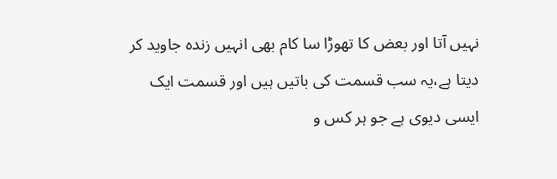نہیں آتا اور بعض کا تھوڑا سا کام بھی انہیں زندہ جاوید کر دیتا ہے،یہ سب قسمت کی باتیں ہیں اور قسمت ایک ایسی دیوی ہے جو ہر کس و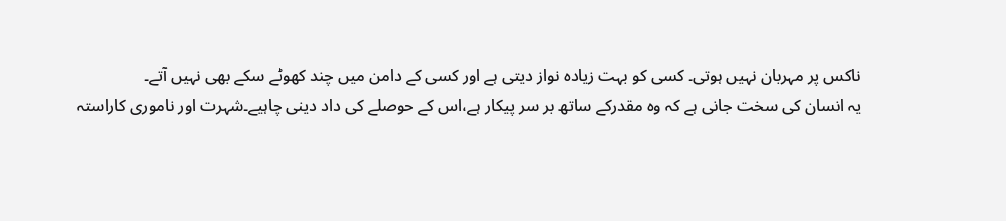ناکس پر مہربان نہیں ہوتی۔ کسی کو بہت زیادہ نواز دیتی ہے اور کسی کے دامن میں چند کھوٹے سکے بھی نہیں آتے۔
یہ انسان کی سخت جانی ہے کہ وہ مقدرکے ساتھ بر سر پیکار ہے،اس کے حوصلے کی داد دینی چاہیے۔شہرت اور ناموری کاراستہ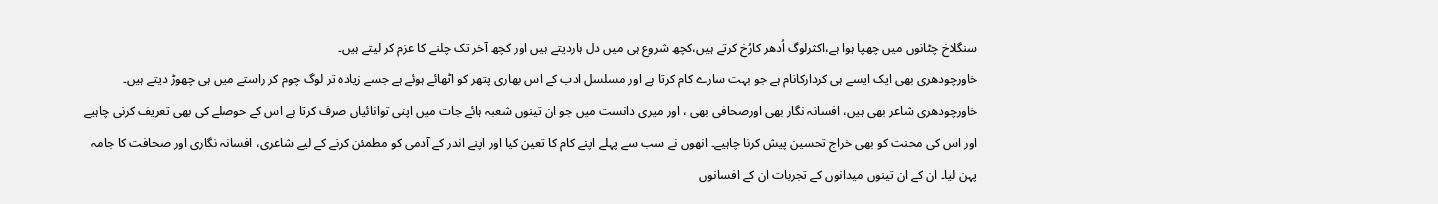سنگلاخ چٹانوں میں چھپا ہوا ہے،اکثرلوگ اُدھر کارُخ کرتے ہیں،کچھ شروع ہی میں دل ہاردیتے ہیں اور کچھ آخر تک چلنے کا عزم کر لیتے ہیں۔
خاورچودھری بھی ایک ایسے ہی کردارکانام ہے جو بہت سارے کام کرتا ہے اور مسلسل ادب کے اس بھاری پتھر کو اٹھائے ہوئے ہے جسے زیادہ تر لوگ چوم کر راستے میں ہی چھوڑ دیتے ہیں۔
خاورچودھری شاعر بھی ہیں، افسانہ نگار بھی اورصحافی بھی ، اور میری دانست میں جو ان تینوں شعبہ ہائے جات میں اپنی توانائیاں صرف کرتا ہے اس کے حوصلے کی بھی تعریف کرنی چاہیے اور اس کی محنت کو بھی خراج تحسین پیش کرنا چاہیے۔ انھوں نے سب سے پہلے اپنے کام کا تعین کیا اور اپنے اندر کے آدمی کو مطمئن کرنے کے لیے شاعری، افسانہ نگاری اور صحافت کا جامہ پہن لیا۔ ان کے ان تینوں میدانوں کے تجربات ان کے افسانوں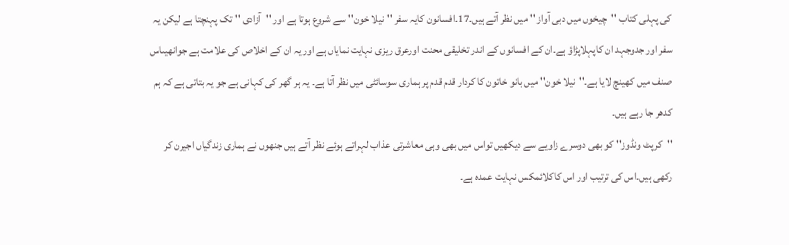کی پہلی کتاب ''چیخوں میں دبی آواز '' میں نظر آتے ہیں۔17۔افسانون کایہ سفر ''نیلا خون'' سے شروع ہوتا ہے اور ''آزادی '' تک پہنچتا ہے لیکن یہ سفر اور جدوجہد ان کاپہلاپڑاؤ ہے۔ان کے افسانوں کے اندر تخلیقی محنت اورعرق ریزی نہایت نمایاں ہے اور یہ ان کے اخلاص کی علامت ہے جوانھیںاس صنف میں کھینچ لایا ہے۔''نیلا خون'' میں بانو خاتون کا کردار قدم قدم پر ہماری سوسائٹی میں نظر آتا ہے۔ یہ ہر گھر کی کہانی ہے جو یہ بتاتی ہے کہ ہم کدھر جا رہے ہیں۔
''کرپٹ ونڈوز'' کو بھی دوسرے زاویے سے دیکھیں تواس میں بھی وہی معاشرتی عذاب لہراتے ہوئے نظر آتے ہیں جنھوں نے ہماری زندگیاں اجیرن کر رکھی ہیں۔اس کی ترتیب اور اس کاکلائمکس نہایت عمدہ ہے۔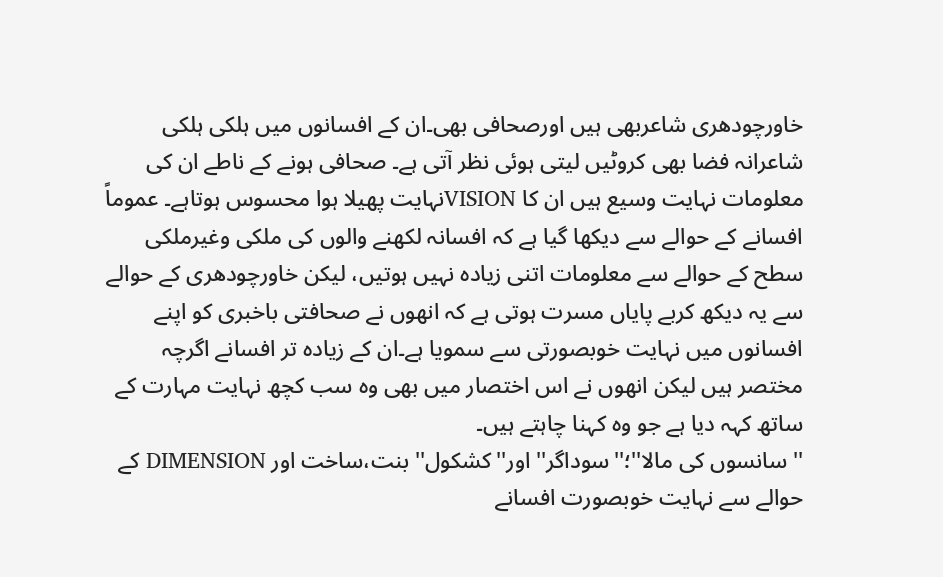خاورچودھری شاعربھی ہیں اورصحافی بھی۔ان کے افسانوں میں ہلکی ہلکی شاعرانہ فضا بھی کروٹیں لیتی ہوئی نظر آتی ہے۔ صحافی ہونے کے ناطے ان کی معلومات نہایت وسیع ہیں ان کا VISIONنہایت پھیلا ہوا محسوس ہوتاہے۔ عموماً افسانے کے حوالے سے دیکھا گیا ہے کہ افسانہ لکھنے والوں کی ملکی وغیرملکی سطح کے حوالے سے معلومات اتنی زیادہ نہیں ہوتیں، لیکن خاورچودھری کے حوالے سے یہ دیکھ کربے پایاں مسرت ہوتی ہے کہ انھوں نے صحافتی باخبری کو اپنے افسانوں میں نہایت خوبصورتی سے سمویا ہے۔ان کے زیادہ تر افسانے اگرچہ مختصر ہیں لیکن انھوں نے اس اختصار میں بھی وہ سب کچھ نہایت مہارت کے ساتھ کہہ دیا ہے جو وہ کہنا چاہتے ہیں۔
'' سانسوں کی مالا''؛''سوداگر'' اور''کشکول'' بنت،ساخت اور DIMENSION کے حوالے سے نہایت خوبصورت افسانے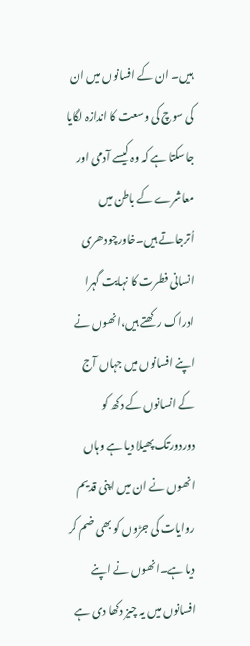ہیں۔ ان کے افسانوں میں ان کی سوچ کی وسعت کا اندازہ لگایا جاسکتا ہے کہ وہ کیسے آدمی اور معاشرے کے باطن میں اُترجاتے ہیں۔خاورچودھری انسانی فطرت کا نہایت گہرا ادراک رکھتے ہیں،انھوں نے اپنے افسانوں میں جہاں آج کے انسانوں کے دکھ کو دوردورتک پھیلا دیا ہے وہاں انھوں نے ان میں اپنی قدیم روایات کی جڑوں کو بھی ضم کر دیا ہے۔انھوں نے اپنے افسانوں میں یہ چیز دکھا دی ہے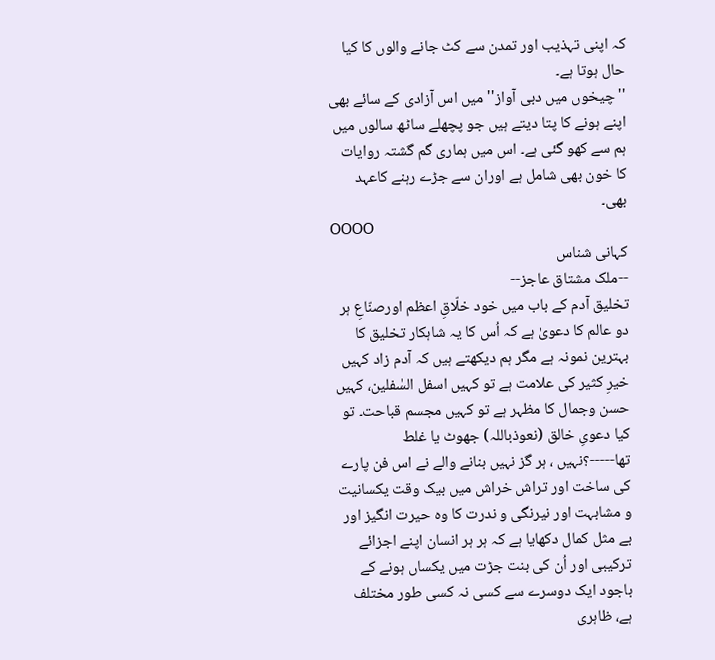کہ اپنی تہذیب اور تمدن سے کٹ جانے والوں کا کیا حال ہوتا ہے۔
'' چیخوں میں دبی آواز'' میں اس آزادی کے سائے بھی اپنے ہونے کا پتا دیتے ہیں جو پچھلے ساٹھ سالوں میں ہم سے کھو گئی ہے۔ اس میں ہماری گم گشتہ روایات کا خون بھی شامل ہے اوران سے جڑے رہنے کاعہد بھی۔
OOOO
کہانی شناس
--ملک مشتاق عاجز--
تخلیق آدم کے باب میں خود خلّاقِ اعظم اورصنّاعِ ہر دو عالم کا دعویٰ ہے کہ اُس کا یہ شاہکار تخلیق کا بہترین نمونہ ہے مگر ہم دیکھتے ہیں کہ آدم زاد کہیں خیرِ کثیر کی علامت ہے تو کہیں اسفل السٰفلین، کہیں حسن وجمال کا مظہر ہے تو کہیں مجسم قباحت۔ تو کیا دعویِ خالق (نعوذباللہ) جھوٹ یا غلط تھا-----؟نہیں ، ہر گز نہیں بنانے والے نے اس فن پارے کی ساخت اور تراش خراش میں بیک وقت یکسانیت و مشابہت اور نیرنگی و ندرت کا وہ حیرت انگیز اور بے مثل کمال دکھایا ہے کہ ہر ہر انسان اپنے اجزائے ترکیبی اور اُن کی بنت جڑت میں یکساں ہونے کے باجود ایک دوسرے سے کسی نہ کسی طور مختلف ہے، ظاہری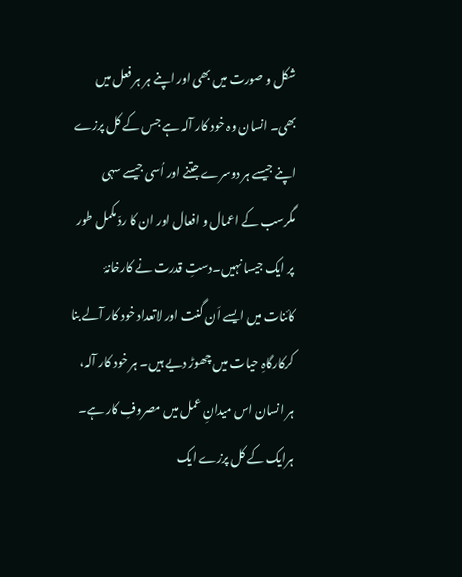شکل و صورت میں بھی اور اپنے ہر ہر فعل میں بھی۔ انسان وہ خود کار آلہ ہے جس کے کل پرزے اپنے جیسے ہر دوسرے جتنے اور اُسی جیسے سہی مگرسب کے اعمال و افعال اور ان کا ردّ مکمل طور پر ایک جیسا نہیں۔دستِ قدرت نے کارخانۂ کائنات میں ایسے اَن گنت اور لاتعداد خود کار آلے بنا کرکارگاہِ حیات میں چھوڑ دیے ہیں۔ ہر خود کار آلہ، ہر انسان اس میدانِ عمل میں مصروفِ کار ہے۔ ہرایک کے کل پرزے ایک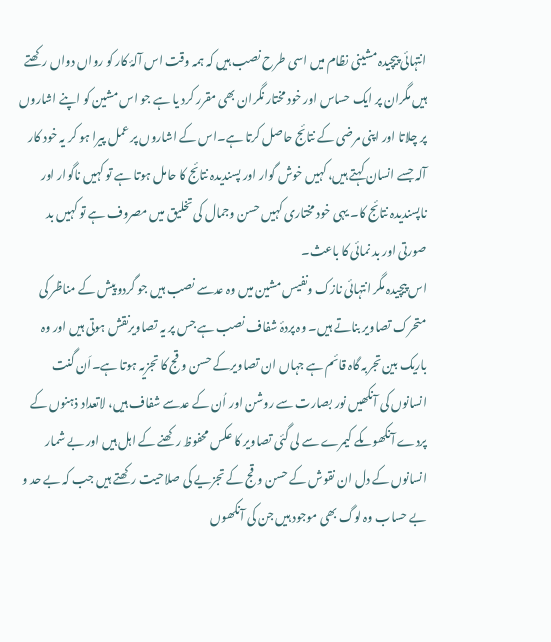انتہائی پیچیدہ مشینی نظام میں اسی طرح نصب ہیں کہ ہمہ وقت اس آلۂ کار کو رواں دواں رکھتے ہیں مگران پر ایک حساس اور خود مختار نگران بھی مقرر کرد یا ہے جو اس مشین کو اپنے اشاروں پر چلاتا اور اپنی مرضی کے نتائج حاصل کرتا ہے۔اس کے اشاروں پر عمل پیرا ہو کر یہ خود کار آلہ جسے انسان کہتے ہیں، کہیں خوش گوار اور پسندیدہ نتائج کا حامل ہوتا ہے تو کہیں ناگوار اور ناپسندیدہ نتائج کا۔ یہی خود مختاری کہیں حسن وجمال کی تخلیق میں مصروف ہے تو کہیں بد صورتی اور بد نمائی کا باعث۔
اس پیچیدہ مگر انتہائی نازک ونفیس مشین میں وہ عدسے نصب ہیں جو گردو پیش کے مناظر کی متحرک تصاویر بناتے ہیں۔ وہ پردۂ شفاف نصب ہے جس پر یہ تصاویرنقش ہوتی ہیں اور وہ باریک بین تجربہ گاہ قائم ہے جہاں ان تصاویرکے حسن و قج کا تجزیہ ہوتا ہے۔اَن گنت انسانوں کی آنکھیں نور بصارت سے روشن اور اُن کے عدسے شفاف ہیں، لاتعداد ذہنوں کے پردے آنکھوںکے کیمرے سے لی گئی تصاویر کا عکس محفوظ رکھنے کے اہل ہیں اور بے شمار انسانوں کے دل ان نقوش کے حسن وقج کے تجزیے کی صلاحیت رکھتے ہیں جب کہ بے حد و بے حساب وہ لوگ بھی موجود ہیں جن کی آنکھوں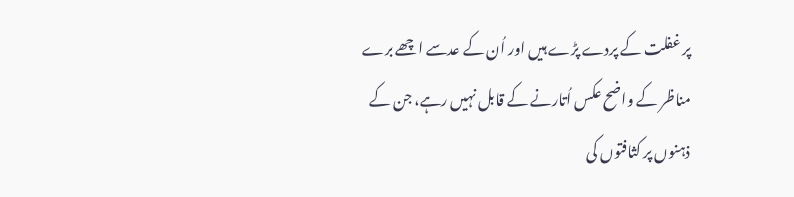پر غفلت کے پردے پڑے ہیں اور اُن کے عدسے اچھے برے مناظر کے واضح عکس اُتارنے کے قابل نہیں رہے، جن کے ذہنوں پر کثافتوں کی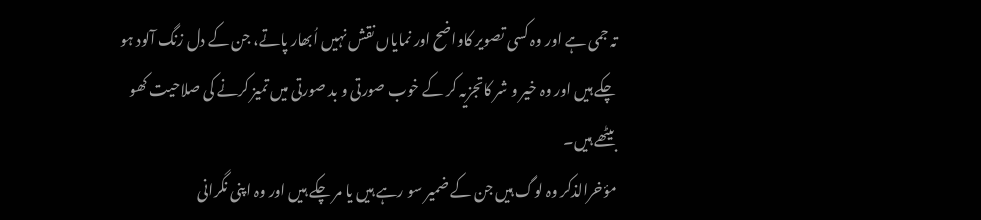تہ جمی ہے اور وہ کسی تصویر کاواضح اور نمایاں نقش نہیں اُبھار پاتے، جن کے دل زنگ آلود ہو چکے ہیں اور وہ خیر و شر کاتجزیہ کر کے خوب صورتی و بد صورتی میں تمیز کرنے کی صلاحیت کھو بیٹھے ہیں۔
مؤخرالذکر وہ لوگ ہیں جن کے ضمیر سو رہے ہیں یا مر چکے ہیں اور وہ اپنی نگرانی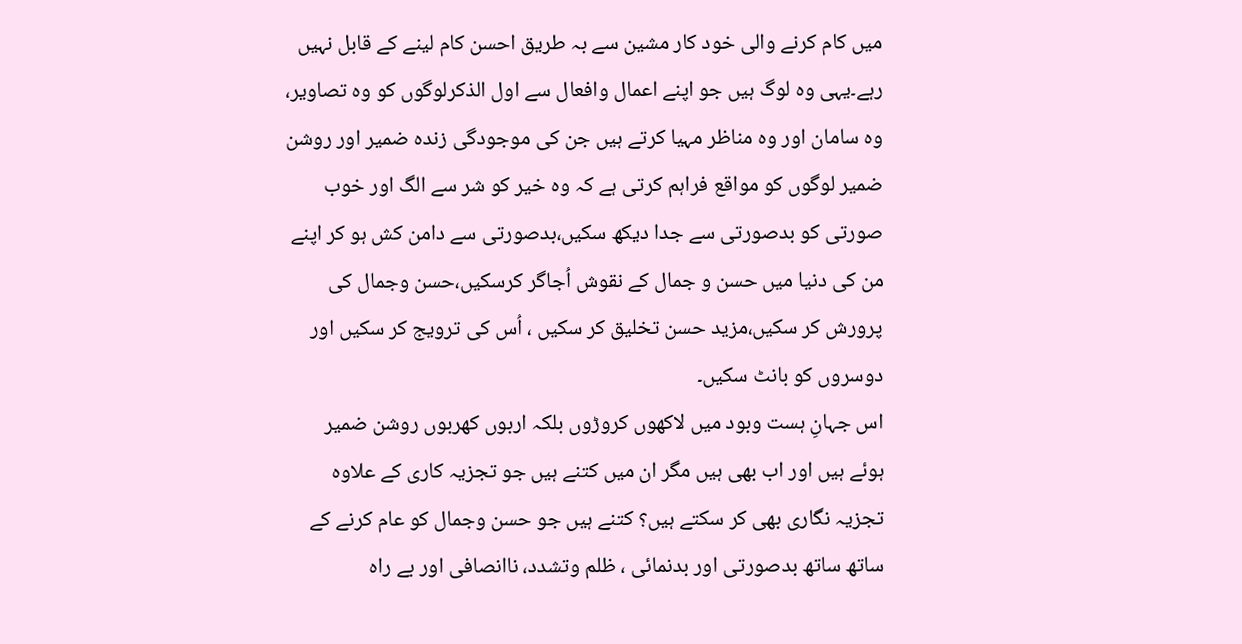میں کام کرنے والی خود کار مشین سے بہ طریق احسن کام لینے کے قابل نہیں رہے۔یہی وہ لوگ ہیں جو اپنے اعمال وافعال سے اول الذکرلوگوں کو وہ تصاویر، وہ سامان اور وہ مناظر مہیا کرتے ہیں جن کی موجودگی زندہ ضمیر اور روشن ضمیر لوگوں کو مواقع فراہم کرتی ہے کہ وہ خیر کو شر سے الگ اور خوب صورتی کو بدصورتی سے جدا دیکھ سکیں،بدصورتی سے دامن کش ہو کر اپنے من کی دنیا میں حسن و جمال کے نقوش اُجاگر کرسکیں،حسن وجمال کی پرورش کر سکیں،مزید حسن تخلیق کر سکیں ، اُس کی ترویج کر سکیں اور دوسروں کو بانٹ سکیں۔
اس جہانِ ہست وبود میں لاکھوں کروڑوں بلکہ اربوں کھربوں روشن ضمیر ہوئے ہیں اور اب بھی ہیں مگر ان میں کتنے ہیں جو تجزیہ کاری کے علاوہ تجزیہ نگاری بھی کر سکتے ہیں؟ کتنے ہیں جو حسن وجمال کو عام کرنے کے ساتھ ساتھ بدصورتی اور بدنمائی ، ظلم وتشدد، ناانصافی اور بے راہ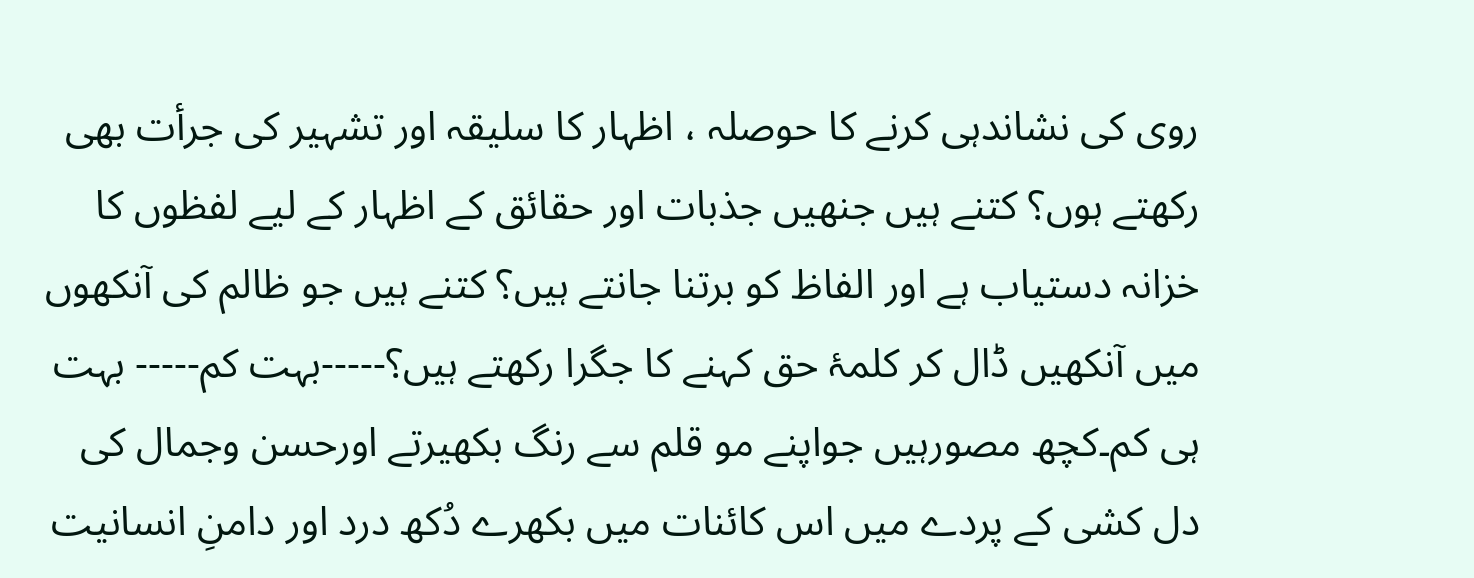روی کی نشاندہی کرنے کا حوصلہ ، اظہار کا سلیقہ اور تشہیر کی جرأت بھی رکھتے ہوں؟ کتنے ہیں جنھیں جذبات اور حقائق کے اظہار کے لیے لفظوں کا خزانہ دستیاب ہے اور الفاظ کو برتنا جانتے ہیں؟ کتنے ہیں جو ظالم کی آنکھوں میں آنکھیں ڈال کر کلمۂ حق کہنے کا جگرا رکھتے ہیں؟-----بہت کم----- بہت ہی کم۔کچھ مصورہیں جواپنے مو قلم سے رنگ بکھیرتے اورحسن وجمال کی دل کشی کے پردے میں اس کائنات میں بکھرے دُکھ درد اور دامنِ انسانیت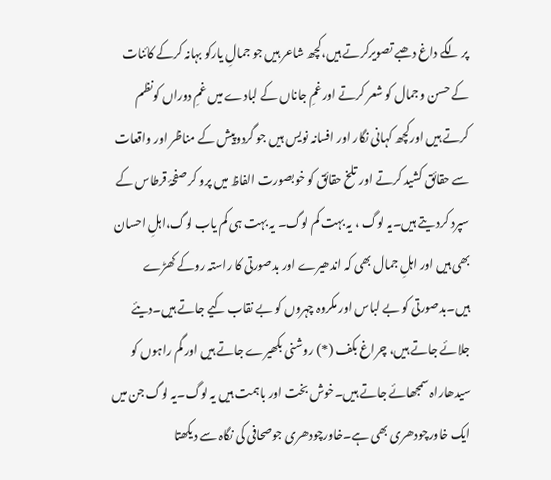پر لگے داغ دھبے تصویرکرتے ہیں،کچھ شاعر ہیں جو جمالِ یارکو بہانہ کرکے کائنات کے حسن وجمال کو شعر کرتے اورغمِ جاناں کے لبادے میں غمِ دوراں کونظم کرتے ہیں اورکچھ کہانی نگار اور افسانہ نویس ہیں جو گردوپیش کے مناظر اور واقعات سے حقائق کشید کرتے اور تلخ حقائق کو خوبصورت الفاظ میں پرو کر صفحۂ قرطاس کے سپرد کرد یتے ہیں۔یہ لوگ ، یہ بہت کم لوگ۔ یہ بہت ہی کم یاب لوگ،اہلِ احسان بھی ہیں اور اہلِ جمال بھی کہ اندھیرے اور بدصورتی کا راستہ روکے کھڑے ہیں۔بدصورتی کو بے لباس اور مکروہ چہروں کو بے نقاب کیے جاتے ہیں۔دیئے جلائے جاتے ہیں، چراغ بکف (*) روشنی بکھیرے جاتے ہیں اور گم راہوں کو سیدھاراہ سمجھائے جاتے ہیں۔خوش بخت اور باہمت ہیں یہ لوگ۔یہ لوگ جن میں ایک خاورچودھری بھی ہے۔خاورچودھری جوصحافی کی نگاہ سے دیکھتا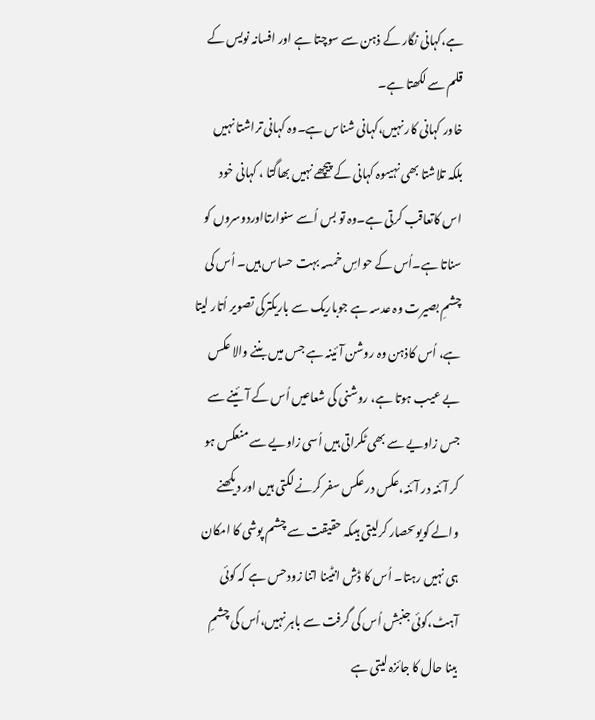ہے،کہانی نگار کے ذہن سے سوچتا ہے اور افسانہ نویس کے قلم سے لکھتا ہے۔
خاور کہانی کار نہیں،کہانی شناس ہے۔وہ کہانی تراشتا نہیں بلکہ تلاشتا بھی نہیںوہ کہانی کے پیچھے نہیں بھاگتا ، کہانی خود اس کاتعاقب کرتی ہے۔وہ تو بس اُسے سنوارتااوردوسروں کو سناتا ہے۔اُس کے حواسِ خمسہ بہت حساس ہیں۔ اُس کی چشمِ بصیرت وہ عدسہ ہے جوباریک سے باریکترکی تصویر اُتار لیتا ہے، اُس کاذہن وہ روشن آئینہ ہے جس میں بننے والا عکس بے عیب ہوتا ہے، روشنی کی شعاعیں اُس کے آئینے سے جس زاویے سے بھی ٹکراتی ہیں اُسی زاویے سے منعکس ہو کر آئنہ در آئنہ،عکس در عکس سفر کرنے لگتی ہیں اور دیکھنے والے کویوںحصار کرلیتی ہیںکہ حقیقت سے چشم پوشی کا امکان ہی نہیں رہتا۔ اُس کا ڈش انٹینا اتنا زودحس ہے کہ کوئی آہٹ،کوئی جنبش اُس کی گرفت سے باہر نہیں،اُس کی چشمِ بینا حال کا جائزہ لیتی ہے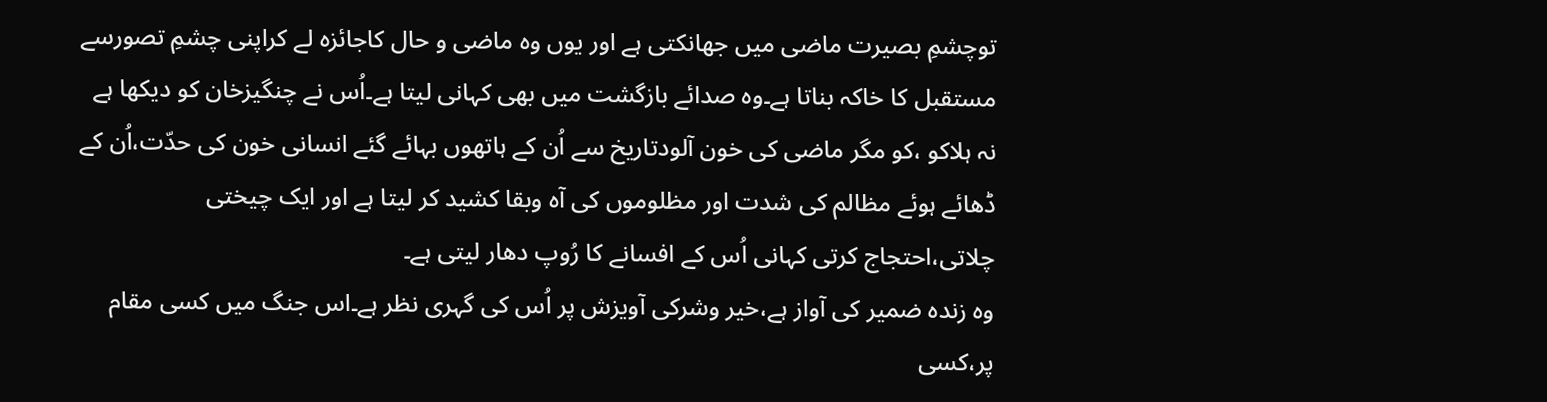توچشمِ بصیرت ماضی میں جھانکتی ہے اور یوں وہ ماضی و حال کاجائزہ لے کراپنی چشمِ تصورسے مستقبل کا خاکہ بناتا ہے۔وہ صدائے بازگشت میں بھی کہانی لیتا ہے۔اُس نے چنگیزخان کو دیکھا ہے نہ ہلاکو ،کو مگر ماضی کی خون آلودتاریخ سے اُن کے ہاتھوں بہائے گئے انسانی خون کی حدّت،اُن کے ڈھائے ہوئے مظالم کی شدت اور مظلوموں کی آہ وبقا کشید کر لیتا ہے اور ایک چیختی چلاتی،احتجاج کرتی کہانی اُس کے افسانے کا رُوپ دھار لیتی ہے۔
وہ زندہ ضمیر کی آواز ہے،خیر وشرکی آویزش پر اُس کی گہری نظر ہے۔اس جنگ میں کسی مقام پر،کسی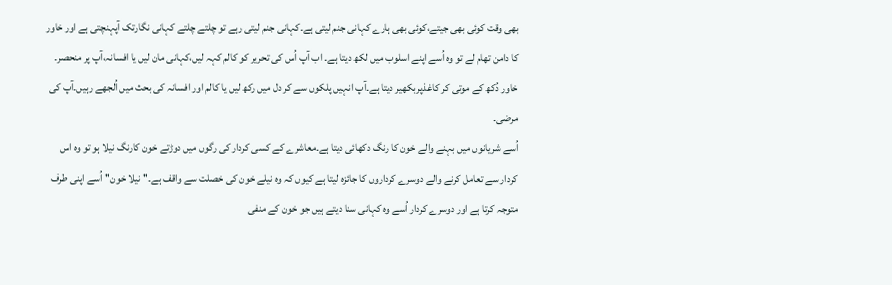بھی وقت کوئی بھی جیتے،کوئی بھی ہارے کہانی جنم لیتی ہے۔کہانی جنم لیتی رہے تو چلتے چلتے کہانی نگارتک آپہنچتی ہے اور خاور کا دامن تھام لے تو وہ اُسے اپنے اسلوب میں لکھ دیتا ہے۔ اب آپ اُس کی تحریر کو کالم کہہ لیں،کہانی مان لیں یا افسانہ،آپ پر منحصر۔ خاور دُکھ کے موتی کر کاغذپربکھیر دیتا ہے۔آپ انہیں پلکوں سے کر دل میں رکھ لیں یا کالم اور افسانہ کی بحث میں اُلجھے رہیں۔آپ کی مرضی۔
اُسے شریانوں میں بہنے والے خون کا رنگ دکھائی دیتا ہے۔معاشرے کے کسی کردار کی رگوں میں دوڑتے خون کارنگ نیلا ہو تو وہ اس کردار سے تعامل کرنے والے دوسرے کرداروں کا جائزہ لیتا ہے کیوں کہ وہ نیلے خون کی خصلت سے واقف ہے۔'' نیلا خون'' اُسے اپنی طرف متوجہ کرتا ہے اور دوسرے کردار اُسے وہ کہانی سنا دیتے ہیں جو خون کے منفی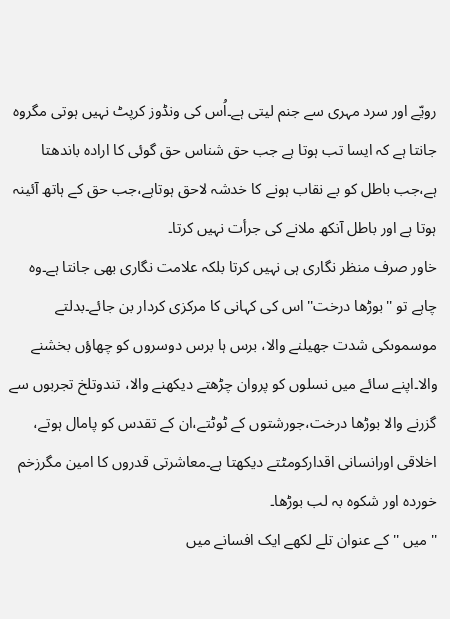رویّے اور سرد مہری سے جنم لیتی ہے۔اُس کی ونڈوز کرپٹ نہیں ہوتی مگروہ جانتا ہے کہ ایسا تب ہوتا ہے جب حق شناس حق گوئی کا ارادہ باندھتا ہے،جب باطل کو بے نقاب ہونے کا خدشہ لاحق ہوتاہے،جب حق کے ہاتھ آئینہ ہوتا ہے اور باطل آنکھ ملانے کی جرأت نہیں کرتا۔
خاور صرف منظر نگاری ہی نہیں کرتا بلکہ علامت نگاری بھی جانتا ہے۔وہ چاہے تو ''بوڑھا درخت'' اس کی کہانی کا مرکزی کردار بن جائے۔بدلتے موسموںکی شدت جھیلنے والا، برس ہا برس دوسروں کو چھاؤں بخشنے والا۔اپنے سائے میں نسلوں کو پروان چڑھتے دیکھنے والا، تندوتلخ تجربوں سے گزرنے والا بوڑھا درخت،جورشتوں کے ٹوٹتے،ان کے تقدس کو پامال ہوتے، اخلاقی اورانسانی اقدارکومٹتے دیکھتا ہے۔معاشرتی قدروں کا امین مگرزخم خوردہ اور شکوہ بہ لب بوڑھا۔
'' میں '' کے عنوان تلے لکھے ایک افسانے میں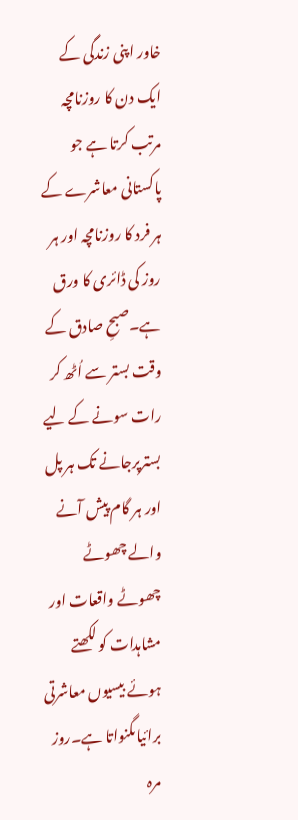خاور اپنی زندگی کے ایک دن کا روزنامچہ مرتب کرتا ہے جو پاکستانی معاشرے کے ہر فرد کا روزنامچہ اور ہر روز کی ڈائری کا ورق ہے۔صبحِ صادق کے وقت بستر سے اُٹھ کر رات سونے کے لیے بسترپرجانے تک ہر پل اور ہر گام پیش آنے والے چھوٹے چھوٹے واقعات اور مشاہدات کو لکھتے ہوئے بیسیوں معاشرتی برائیاںگنواتا ہے۔روز مرہ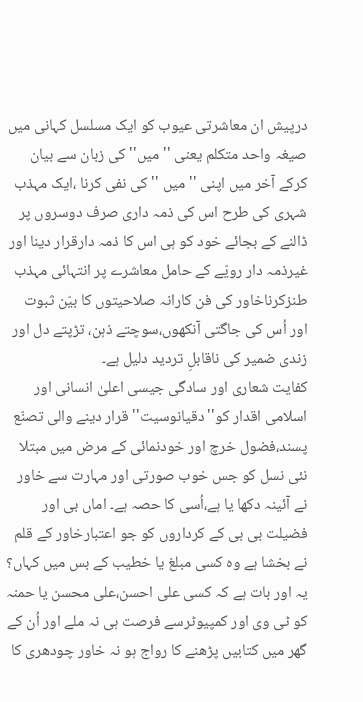درپیش ان معاشرتی عیوب کو ایک مسلسل کہانی میں صیغہ واحد متکلم یعنی '' میں'' کی زبان سے بیان کرکے آخر میں اپنی '' میں '' کی نفی کرنا ،ایک مہذب شہری کی طرح اس کی ذمہ داری صرف دوسروں پر ڈالنے کے بجائے خود کو ہی اس کا ذمہ دارقرار دینا اور غیرذمہ دار رویّے کے حامل معاشرے پر انتہائی مہذب طنزکرناخاور کی فن کارانہ صلاحیتوں کا بیّن ثبوت اور اُس کی جاگتی آنکھوں،سوچتے ذہن، تڑپتے دل اور زندی ضمیر کی ناقابلِ تردید دلیل ہے۔
کفایت شعاری اور سادگی جیسی اعلیٰ انسانی اور اسلامی اقدار کو''دقیانوسیت'' قرار دینے والی تصنّع پسند،فضول خرچ اور خودنمائی کے مرض میں مبتلا نئی نسل کو جس خوب صورتی اور مہارت سے خاور نے آئینہ دکھا یا ہے،اُسی کا حصہ ہے۔ اماں بی اور فضیلت بی بی کے کرداروں کو جو اعتبارخاور کے قلم نے بخشا ہے وہ کسی مبلغ یا خطیب کے بس میں کہاں؟ یہ اور بات ہے کہ کسی علی احسن،علی محسن یا حمنہ کو ٹی وی اور کمپیوٹرسے فرصت ہی نہ ملے اور اُن کے گھر میں کتابیں پڑھنے کا رواج ہو نہ خاور چودھری کا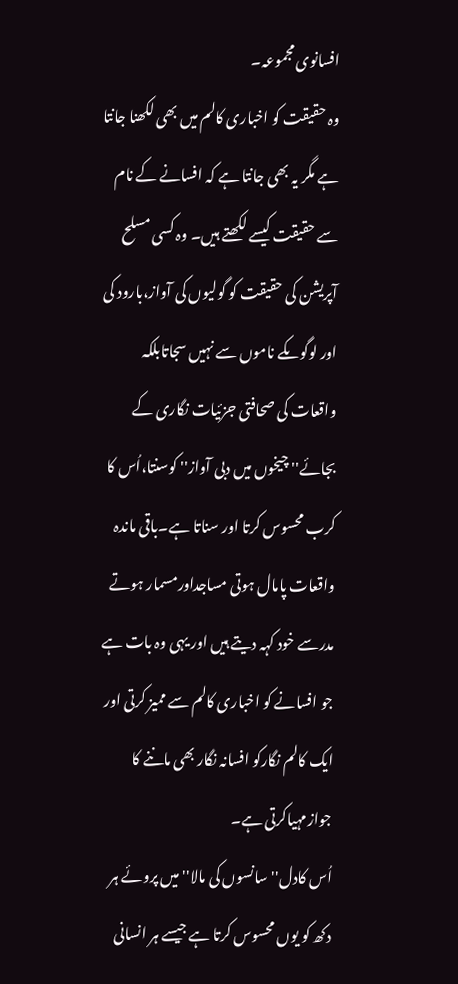افسانوی مجموعہ۔
وہ حقیقت کو اخباری کالم میں بھی لکھنا جانتا ہے مگر یہ بھی جانتا ہے کہ افسانے کے نام سے حقیقت کیسے لکھتے ہیں۔ وہ کسی مسلح آپریشن کی حقیقت کو گولیوں کی آواز،بارود کی اور لوگوںکے ناموں سے نہیں سجاتابلکہ واقعات کی صحافتی جزئیات نگاری کے بجائے'' چیخوں میں دبی آواز'' کوسنتا،اُس کا کرب محسوس کرتا اور سناتا ہے۔باقی ماندہ واقعات پامال ہوتی مساجداورمسمار ہوتے مدرسے خود کہہ دیتے ہیں اور یہی وہ بات ہے جو افسانے کو اخباری کالم سے ممیز کرتی اور ایک کالم نگارکو افسانہ نگار بھی ماننے کا جوازمہیاکرتی ہے۔
اُس کادل''سانسوں کی مالا'' میں پروئے ہر دکھ کو یوں محسوس کرتا ہے جیسے ہر انسانی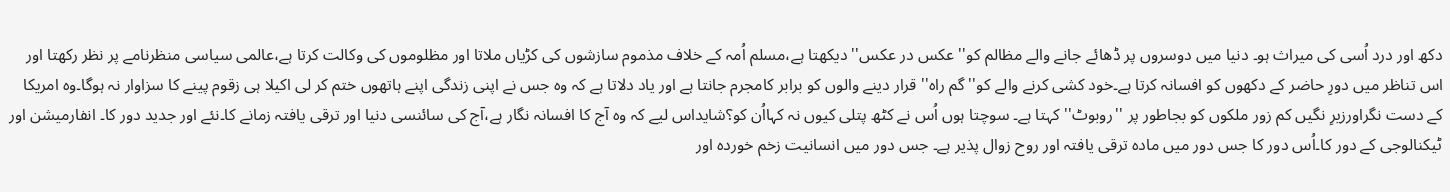دکھ اور درد اُسی کی میراث ہو۔ دنیا میں دوسروں پر ڈھائے جانے والے مظالم کو'' عکس در عکس'' دیکھتا ہے،مسلم اُمہ کے خلاف مذموم سازشوں کی کڑیاں ملاتا اور مظلوموں کی وکالت کرتا ہے،عالمی سیاسی منظرنامے پر نظر رکھتا اور اس تناظر میں دورِ حاضر کے دکھوں کو افسانہ کرتا ہے۔خود کشی کرنے والے کو'' گم راہ'' قرار دینے والوں کو برابر کامجرم جانتا ہے اور یاد دلاتا ہے کہ وہ جس نے اپنی زندگی اپنے ہاتھوں ختم کر لی اکیلا ہی زقوم پینے کا سزاوار نہ ہوگا۔وہ امریکا کے دست نگراورزیرِ نگیں کم زور ملکوں کو بجاطور پر ''روبوٹ'' کہتا ہے۔ سوچتا ہوں اُس نے کٹھ پتلی کیوں نہ کہااُن کو؟شایداس لیے کہ وہ آج کا افسانہ نگار ہے،آج کی سائنسی دنیا اور ترقی یافتہ زمانے کا۔نئے اور جدید دور کا۔ انفارمیشن اور ٹیکنالوجی کے دور کا۔اُس دور کا جس دور میں مادہ ترقی یافتہ اور روح زوال پذیر ہے۔ جس دور میں انسانیت زخم خوردہ اور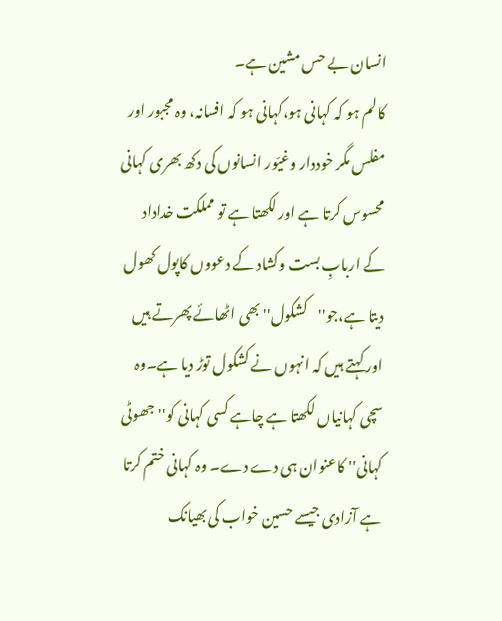انسان بے حس مشین ہے۔
کالم ہو کہ کہانی ہو،کہانی ہو کہ افسانہ، وہ مجبور اور مفلس مگر خوددار وغیّور انسانوں کی دکھ بھری کہانی محسوس کرتا ہے اور لکھتا ہے تو مملکت خداداد کے اربابِ بست وکشاد کے دعووں کاپول کھول دیتا ہے،جو''کشکول'' بھی اٹھائے پھرتے ہیں اور کہتے ہیں کہ انہوں نے کشکول توڑ دیا ہے۔وہ سچی کہانیاں لکھتا ہے چاہے کسی کہانی کو''جھوٹی کہانی'' کاعنوان ہی دے دے۔ وہ کہانی ختم کرتا ہے آزادی جیسے حسین خواب کی بھیانک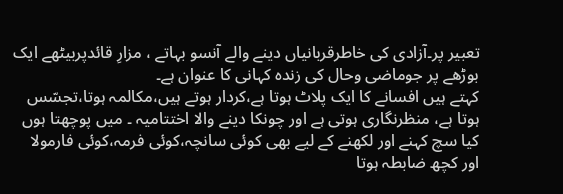تعبیر پر۔آزادی کی خاطرقربانیاں دینے والے آنسو بہاتے ، مزارِ قائدپربیٹھے ایک بوڑھے پر جوماضی وحال کی زندہ کہانی کا عنوان ہے۔
کہتے ہیں افسانے کا ایک پلاٹ ہوتا ہے،کردار ہوتے ہیں،مکالمہ ہوتا،تجسّس ہوتا ہے، منظرنگاری ہوتی ہے اور چونکا دینے والا اختتامیہ ۔ میں پوچھتا ہوں کیا سچ کہنے اور لکھنے کے لیے بھی کوئی سانچہ،کوئی فرمہ،کوئی فارمولا اور کچھ ضابطہ ہوتا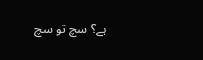ہے؟ سچ تو سچ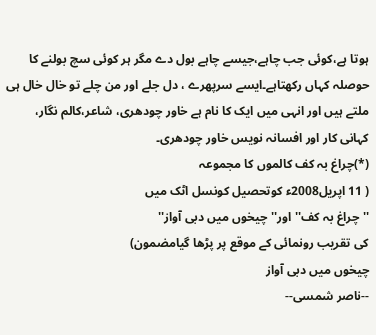ہوتا ہے،کوئی جب چاہے،جیسے چاہے بول دے مگر ہر کوئی سچ بولنے کا حوصلہ کہاں رکھتاہے۔ایسے سرپھرے ، دل جلے اور من چلے تو خال خال ہی ملتے ہیں اور انہی میں ایک کا نام ہے خاور چودھری، شاعر،کالم نگار، کہانی کار اور افسانہ نویس خاور چودھری۔
(*)چراغ بہ کف کالموں کا مجموعہ
( 11 اپریل2008ء کوتحصیل کونسل اٹک میں
''چراغ بہ کف'' اور''چیخوں میں دبی آواز''
کی تقریب رونمائی کے موقع پر پڑھا گیامضمون)
چیخوں میں دبی آواز
--ناصر شمسی--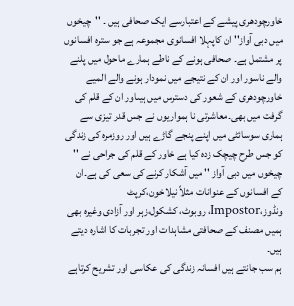خاورچودھری پیشے کے اعتبارسے ایک صحافی ہیں ۔ ''چیخوں میں دبی آواز'' ان کاپہلا افسانوی مجموعہ ہے جو سترہ افسانوں پر مشتمل ہے۔ صحافی ہونے کے ناطے ہمارے ماحول میں پلنے والے ناسور اور ان کے نتیجے میں نمودار ہونے والے المیے خاورچودھری کے شعور کی دسترس میں ہیںاور ان کے قلم کی گرفت میں بھی۔معاشرتی نا ہمواریوں نے جس قدر تیزی سے ہماری سوسائٹی میں اپنے پنجے گاڑے ہیں اور روزمرہ کی زندگی کو جس طرح چیچک زدہ کیا ہے خاور کے قلم کی جراحی نے '' چیخوں میں دبی آواز '' میں آشکار کرنے کی سعی کی ہے۔ان کے افسانوں کے عنوانات مثلاً نیلاخون،کرپٹ ونڈوز،Impostor، روبوٹ، کشکول،زہر اور آزادی وغیرہ بھی ہمیں مصنف کے صحافتی مشاہدات اور تجربات کا اشارہ دیتے ہیں۔
ہم سب جانتے ہیں افسانہ زندگی کی عکاسی اور تشریح کرتاہے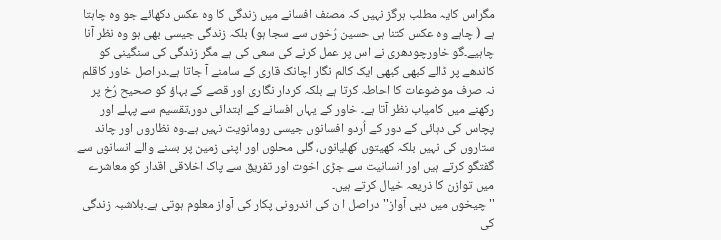مگراس کایہ مطلب ہرگز نہیں کہ مصنف افسانے میں زندگی کا وہ عکس دکھائے جو وہ چاہتا ہے ( چاہے وہ عکس کتنا ہی حسین رُخوں سے سجا ہو) بلکہ زندگی جیسی بھی ہو وہ نظر آنا چاہیے۔گو خاورچودھری نے اس پر عمل کرنے کی سعی کی ہے مگر زندگی کی سنگینی کو کاندھے پر ڈالے کبھی کبھی ایک کالم نگار اچانک قاری کے سامنے آ جاتا ہے۔دراصل خاور کاقلم نہ صرف موضوعات کا احاطہ کرتا ہے بلکہ کردار نگاری اور قصے کے بہاؤ کو صحیح رُخ پر رکھنے میں کامیاب نظر آتا ہے۔ خاور کے یہاں افسانے کے ابتدائی دور،تقسیم سے پہلے اور پچاس کی دہائی کے دور کے اُردو افسانوں جیسی رومانویت نہیں ہے۔وہ نظاروں اور چاند ستاروں کی نہیں بلکہ کھیتوں کھلیانوں، گلی محلوں اور اپنی زمین پر بسنے والے انسانوں سے گفتگو کرتے ہیں اور انسانیت سے جڑی اخوت اور تفریق سے پاک اخلاقی اقدار کو معاشرے میں توازن کا ذریعہ خیال کرتے ہیں۔
'' چیخوں میں دبی آواز'' دراصل ا ن کی اندرونی پکار کی آواز معلوم ہوتی ہے۔بلاشبہ زندگی کی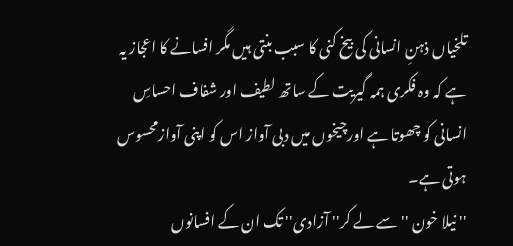تلخیاں ذہنِ انسانی کی بیخ کنی کا سبب بنتی ہیں مگر افسانے کا اعجاز یہ ہے کہ وہ فکری ہمہ گیریت کے ساتھ لطیف اور شفاف احساسِ انسانی کو چھوتا ہے اورچیخوں میں دبی آواز اس کو اپنی آوازمحسوس ہوتی ہے۔
'' نیلا خون '' سے لے کر'' آزادی'' تک ان کے افسانوں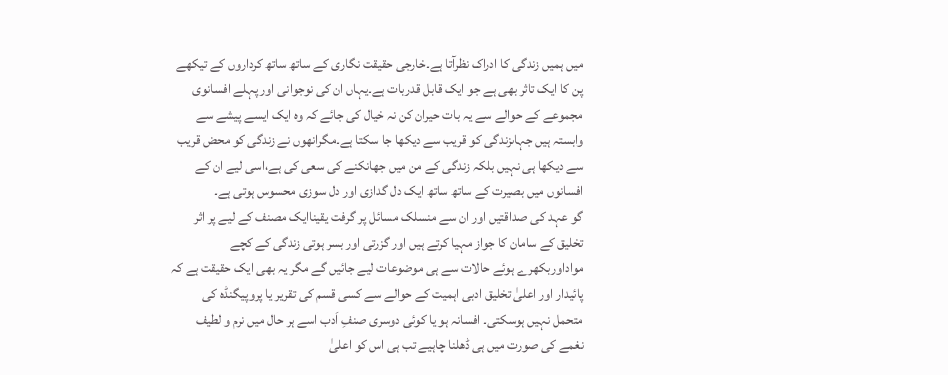میں ہمیں زندگی کا ادراک نظرآتا ہے۔خارجی حقیقت نگاری کے ساتھ ساتھ کرداروں کے تیکھے پن کا ایک تاثر بھی ہے جو ایک قابل قدربات ہے۔یہاں ان کی نوجوانی اور پہلے افسانوی مجموعے کے حوالے سے یہ بات حیران کن نہ خیال کی جائے کہ وہ ایک ایسے پیشے سے وابستہ ہیں جہاںزندگی کو قریب سے دیکھا جا سکتا ہے۔مگرانھوں نے زندگی کو محض قریب سے دیکھا ہی نہیں بلکہ زندگی کے من میں جھانکنے کی سعی کی ہے،اسی لیے ان کے افسانوں میں بصیرت کے ساتھ ساتھ ایک دل گدازی اور دل سوزی محسوس ہوتی ہے۔
گو عہد کی صداقتیں اور ان سے منسلک مسائل پر گرفت یقیناایک مصنف کے لیے پر اثر تخلیق کے سامان کا جواز مہیا کرتے ہیں اور گزرتی اور بسر ہوتی زندگی کے کچے مواداوربکھرے ہوئے حالات سے ہی موضوعات لیے جائیں گے مگر یہ بھی ایک حقیقت ہے کہ پائیدار اور اعلیٰ تخلیق ادبی اہمیت کے حوالے سے کسی قسم کی تقریر یا پروپیگنڈہ کی متحمل نہیں ہوسکتی۔ افسانہ ہو یا کوئی دوسری صنفِ اَدب اسے ہر حال میں نرم و لطیف نغمے کی صورت میں ہی ڈھلنا چاہیے تب ہی اس کو اعلیٰ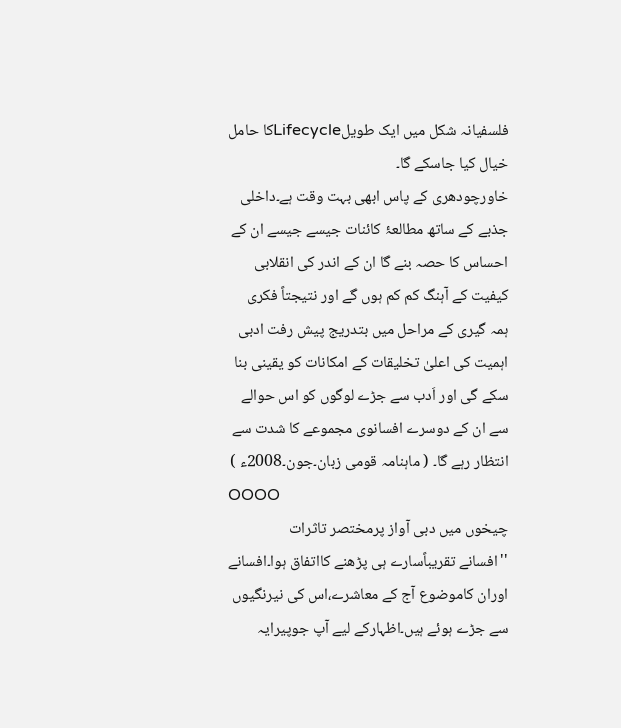فلسفیانہ شکل میں ایک طویلLifecycleکا حامل خیال کیا جاسکے گا۔
خاورچودھری کے پاس ابھی بہت وقت ہے۔داخلی جذبے کے ساتھ مطالعۂ کائنات جیسے جیسے ان کے احساس کا حصہ بنے گا ان کے اندر کی انقلابی کیفیت کے آہنگ کم کم ہوں گے اور نتیجتاً فکری ہمہ گیری کے مراحل میں بتدریج پیش رفت ادبی اہمیت کی اعلیٰ تخلیقات کے امکانات کو یقینی بنا سکے گی اور اَدب سے جڑے لوگوں کو اس حوالے سے ان کے دوسرے افسانوی مجموعے کا شدت سے انتظار رہے گا۔ ( ماہنامہ قومی زبان۔جون۔2008ء )
OOOO
چیخوں میں دبی آواز پرمختصر تاثرات
''افسانے تقریباًسارے ہی پڑھنے کااتفاق ہوا۔افسانے اوران کاموضوع آج کے معاشرے،اس کی نیرنگیوں سے جڑے ہوئے ہیں۔اظہارکے لیے آپ جوپیرایہ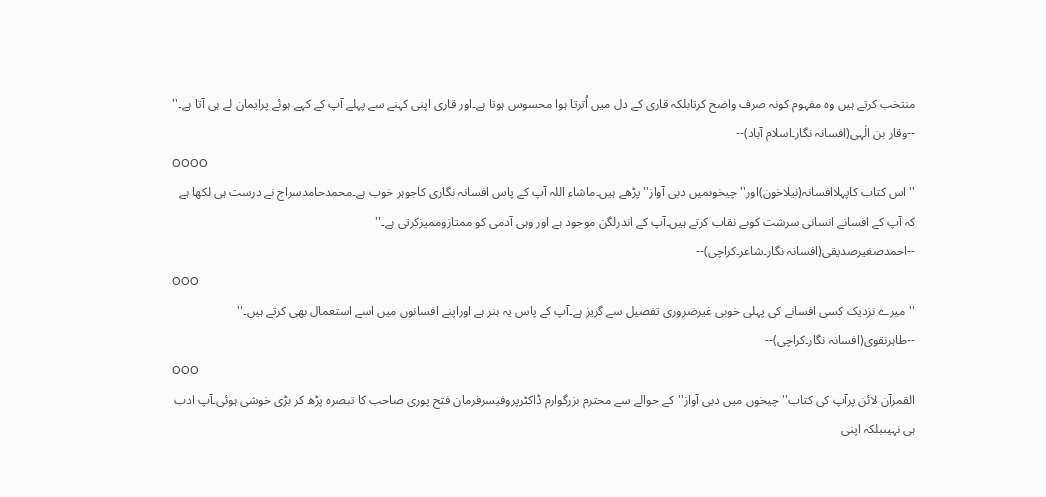منتخب کرتے ہیں وہ مفہوم کونہ صرف واضح کرتابلکہ قاری کے دل میں اُترتا ہوا محسوس ہوتا ہے۔اور قاری اپنی کہنے سے پہلے آپ کے کہے ہوئے پرایمان لے ہی آتا ہے۔''
--وقار بن الٰہی(افسانہ نگار۔اسلام آباد)--
OOOO
''اس کتاب کاپہلاافسانہ(نیلاخون)اور''چیخوںمیں دبی آواز''پڑھے ہیں۔ماشاء اللہ آپ کے پاس افسانہ نگاری کاجوہر خوب ہے۔محمدحامدسراج نے درست ہی لکھا ہے کہ آپ کے افسانے انسانی سرشت کوبے نقاب کرتے ہیں۔آپ کے اندرلگن موجود ہے اور وہی آدمی کو ممتازوممیزکرتی ہے۔''
--احمدصغیرصدیقی(افسانہ نگار۔شاعر۔کراچی)--
OOO
''میرے نزدیک کسی افسانے کی پہلی خوبی غیرضروری تفصیل سے گریز ہے۔آپ کے پاس یہ ہنر ہے اوراپنے افسانوں میں اسے استعمال بھی کرتے ہیں۔''
--طاہرنقوی(افسانہ نگار۔کراچی)--
OOO
القمرآن لائن پرآپ کی کتاب''چیخوں میں دبی آواز''کے حوالے سے محترم بزرگوارم ڈاکٹرپروفیسرفرمان فتح پوری صاحب کا تبصرہ پڑھ کر بڑی خوشی ہوئی۔آپ ادب ہی نہیںبلکہ اپنی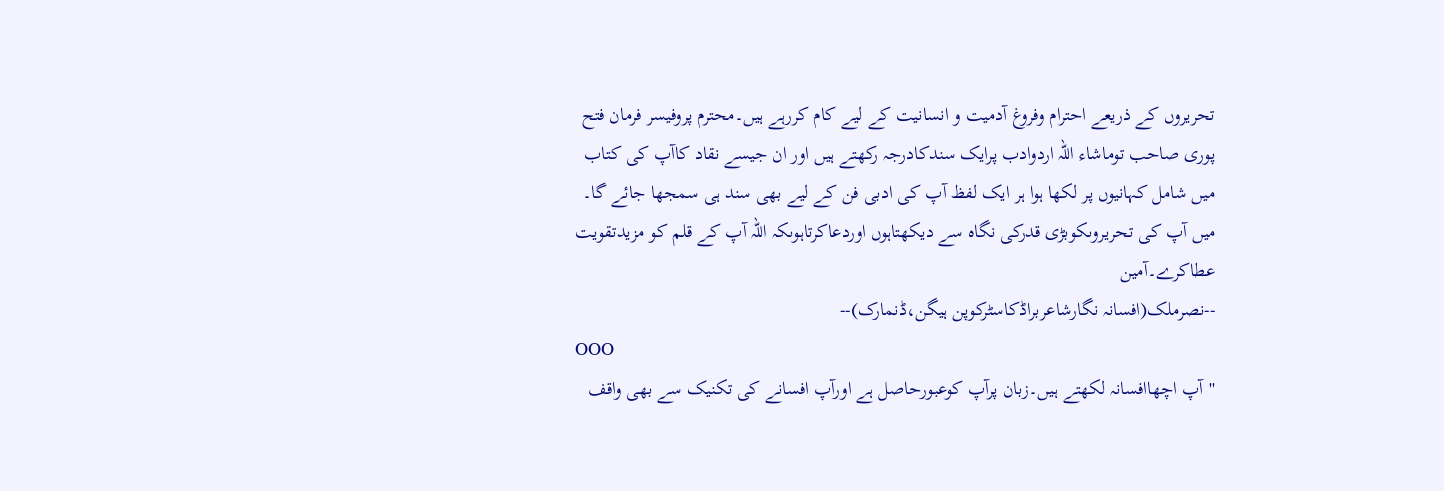تحریروں کے ذریعے احترام وفروغ آدمیت و انسانیت کے لیے کام کررہے ہیں۔محترم پروفیسر فرمان فتح پوری صاحب توماشاء اللہ اردوادب پرایک سندکادرجہ رکھتے ہیں اور ان جیسے نقاد کاآپ کی کتاب میں شامل کہانیوں پر لکھا ہوا ہر ایک لفظ آپ کی ادبی فن کے لیے بھی سند ہی سمجھا جائے گا۔
میں آپ کی تحریروںکوبڑی قدرکی نگاہ سے دیکھتاہوں اوردعاکرتاہوںکہ اللہ آپ کے قلم کو مزیدتقویت عطاکرے۔آمین
--نصرملک(افسانہ نگارشاعربراڈکاسٹرکوپن ہیگن،ڈنمارک)--
OOO
''آپ اچھاافسانہ لکھتے ہیں۔زبان پرآپ کوعبورحاصل ہے اورآپ افسانے کی تکنیک سے بھی واقف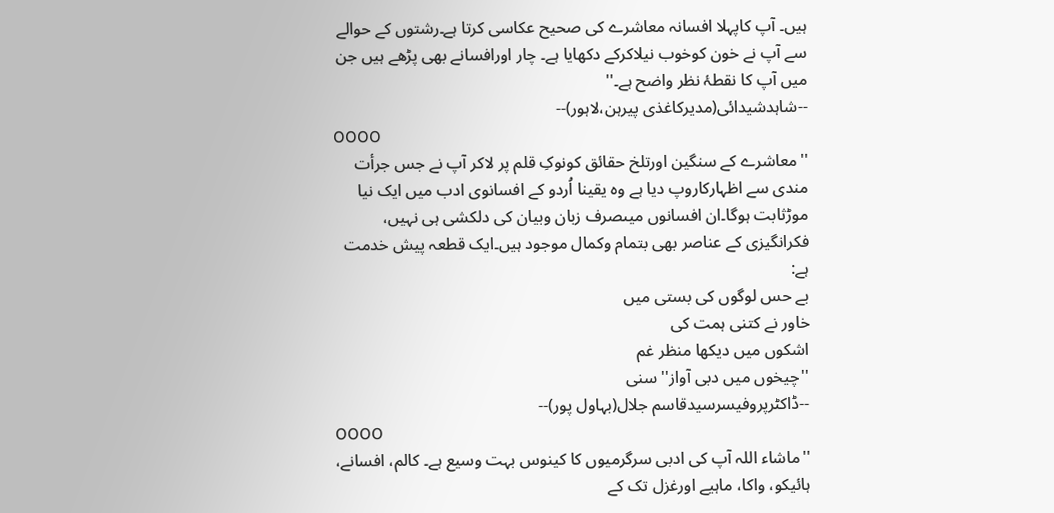ہیں۔ آپ کاپہلا افسانہ معاشرے کی صحیح عکاسی کرتا ہے۔رشتوں کے حوالے سے آپ نے خون کوخوب نیلاکرکے دکھایا ہے۔ چار اورافسانے بھی پڑھے ہیں جن میں آپ کا نقطۂ نظر واضح ہے۔''
--شاہدشیدائی(مدیرکاغذی پیرہن،لاہور)--
OOOO
''معاشرے کے سنگین اورتلخ حقائق کونوکِ قلم پر لاکر آپ نے جس جرأت مندی سے اظہارکاروپ دیا ہے وہ یقینا اُردو کے افسانوی ادب میں ایک نیا موڑثابت ہوگا۔ان افسانوں میںصرف زبان وبیان کی دلکشی ہی نہیں، فکرانگیزی کے عناصر بھی بتمام وکمال موجود ہیں۔ایک قطعہ پیش خدمت ہے:
بے حس لوگوں کی بستی میں
خاور نے کتنی ہمت کی
اشکوں میں دیکھا منظر غم
''چیخوں میں دبی آواز'' سنی
--ڈاکٹرپروفیسرسیدقاسم جلال(بہاول پور)--
OOOO
''ماشاء اللہ آپ کی ادبی سرگرمیوں کا کینوس بہت وسیع ہے۔ کالم، افسانے، ہائیکو، واکا، ماہیے اورغزل تک کے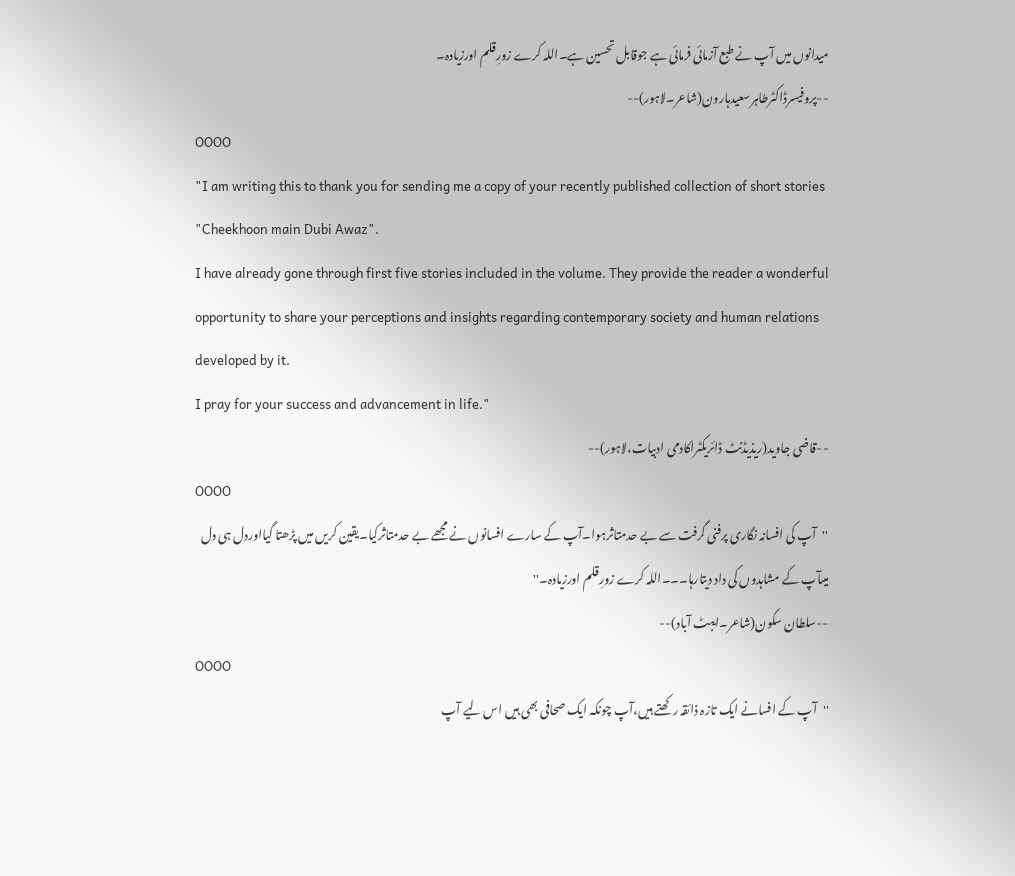میدانوں میں آپ نے طبع آزمائی فرمائی ہے جوقابل تحسین ہے۔اللہ کرے زورِقلم اورزیادہ۔
--پروفیسرڈاکٹرطاہرسعیدہارون(شاعر۔لاہور)--
OOOO
"I am writing this to thank you for sending me a copy of your recently published collection of short stories "Cheekhoon main Dubi Awaz".
I have already gone through first five stories included in the volume. They provide the reader a wonderful opportunity to share your perceptions and insights regarding contemporary society and human relations developed by it.
I pray for your success and advancement in life."
--قاضی جاوید(ریذیڈنٹ ڈائریکٹراکادمی ادبیات،لاہور)--
OOOO
''آپ کی افسانہ نگاری پرفنی گرفت سے بے حدمتاثرہوا۔آپ کے سارے افسانوں نے مجھے بے حدمتاثرکیا۔یقین کریں میں پڑھتا گیااوردل ہی دل میںآپ کے مشاہدوں کی داد دیتارہا۔۔۔اللہ کرے زورِقلم اورزیادہ۔''
--سلطان سکون(شاعر۔ایبٹ آباد)--
OOOO
''آپ کے افسانے ایک تازہ ذائقہ رکھتے ہیں،آپ چونکہ ایک صحافی بھی ہیں اس لیے آپ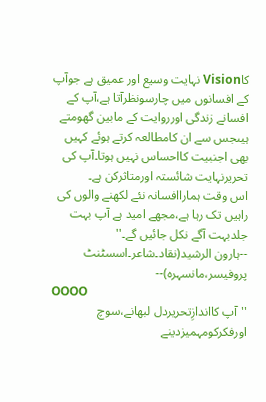کاVision نہایت وسیع اور عمیق ہے جوآپ کے افسانوں میں چارسونظرآتا ہے،آپ کے افسانے زندگی اورروایت کے مابین گھومتے ہیںجس سے ان کامطالعہ کرتے ہوئے کہیں بھی اجنبیت کااحساس نہیں ہوتا۔آپ کی تحریرنہایت شائستہ اورمتاثرکن ہے۔
اس وقت ہماراافسانہ نئے لکھنے والوں کی راہیں تک رہا ہے،مجھے امید ہے آپ بہت جلدبہت آگے نکل جائیں گے۔''
--ہارون الرشید(نقاد۔شاعر۔اسسٹنٹ پروفیسر،مانسہرہ)--
OOOO
''آپ کااندازِتحریردل لبھانے،سوچ اورفکرکومہمیزدینے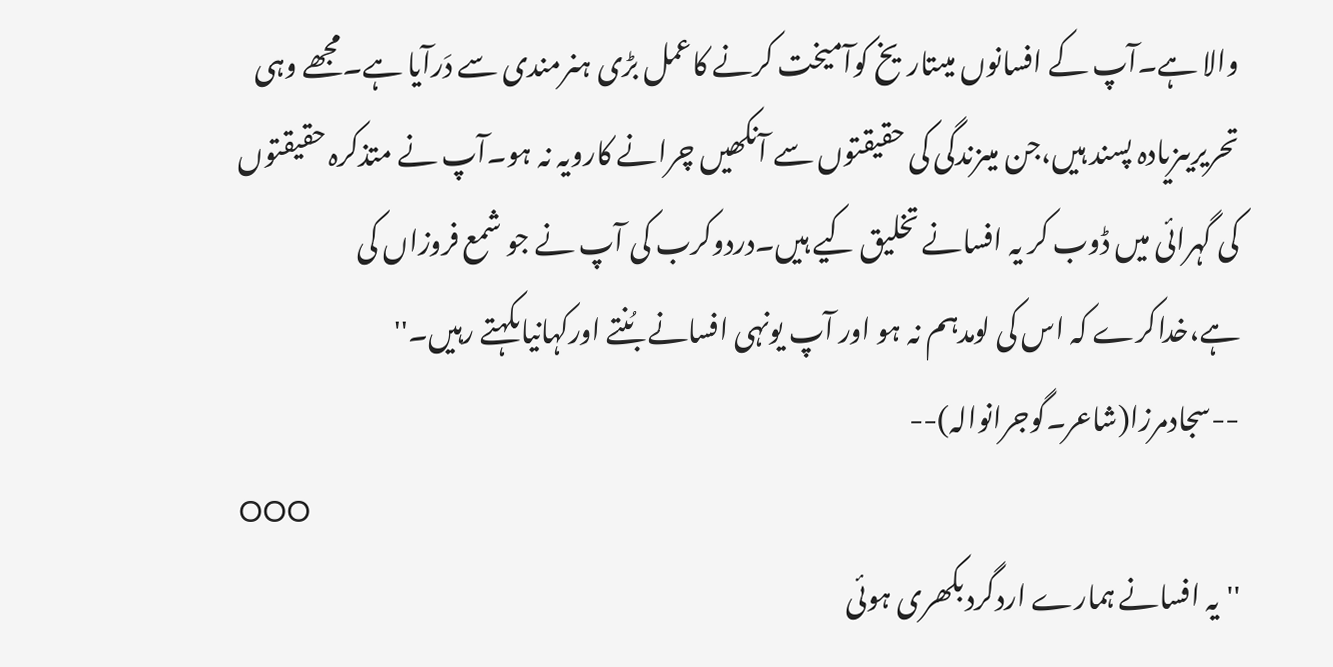والا ہے۔آپ کے افسانوں میںتاریخ کوآمیخت کرنے کاعمل بڑی ہنرمندی سے دَرآیا ہے۔مجھے وہی تحریریںزیادہ پسند ہیں،جن میںزندگی کی حقیقتوں سے آنکھیں چرانے کارویہ نہ ہو۔آپ نے متذکرہ حقیقتوں کی گہرائی میں ڈوب کر یہ افسانے تخلیق کیے ہیں۔دردوکرب کی آپ نے جو شمع فروزاں کی ہے،خداکرے کہ اس کی لومدہم نہ ہو اور آپ یونہی افسانے بُنتے اورکہانیاںکہتے رہیں۔''
--سجادمرزا(شاعر۔گوجرانوالہ)--
OOO
''یہ افسانے ہمارے اردگردبکھری ہوئی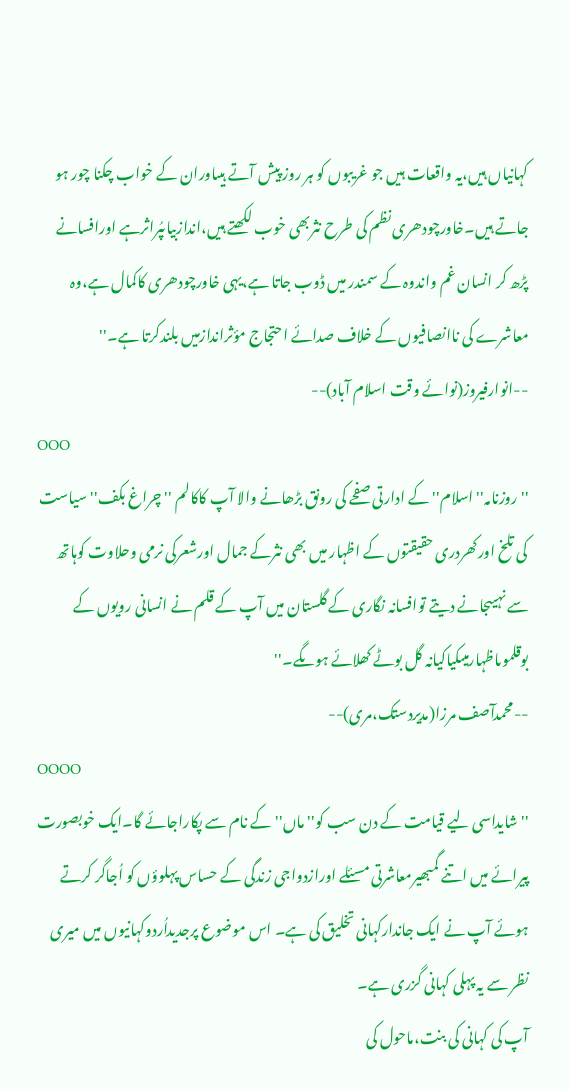کہانیاں ہیں،یہ واقعات ہیں جو غریبوں کو ہر روز پیش آتے ہیںاوران کے خواب چکنا چور ہو جاتے ہیں۔خاورچودھری نظم کی طرح نثربھی خوب لکھتے ہیں،اندازبیاںپُراثرہے اورافسانے پڑھ کر انسان غم واندوہ کے سمندر میں ڈوب جاتا ہے،یہی خاورچودھری کاکمال ہے،وہ معاشرے کی ناانصافیوں کے خلاف صدائے احتجاج مؤثراندازمیں بلندکرتا ہے۔''
--انوارفیروز(نوائے وقت اسلام آباد)--
OOO
''روزنامہ''اسلام'' کے ادارتی صفحے کی رونق بڑھانے والا آپ کاکالم ''چراغ بکف''سیاست کی تلخ اورکھردری حقیقتوں کے اظہار میں بھی نثرکے جمال اورشعرکی نرمی وحلاوت کوہاتھ سے نہیںجانے دیتے توافسانہ نگاری کے گلستان میں آپ کے قلم نے انسانی رویوں کے بوقلموںاظہارمیںکیاکیانہ گل بوٹے کھلائے ہوںگے۔''
--محمدآصف مرزا(مدیردستک،مری)--
OOOO
''شایداسی لیے قیامت کے دن سب کو''ماں'' کے نام سے پکاراجائے گا۔ایک خوبصورت پیرائے میں اتنے گمبھیرمعاشرتی مسئلے اورازدواجی زندگی کے حساس پہلوؤں کو اُجاگر کرتے ہوئے آپ نے ایک جاندارکہانی تخلیق کی ہے۔ اس موضوع پرجدیداُردوکہانیوں میں میری نظر سے یہ پہلی کہانی گزری ہے۔
آپ کی کہانی کی بنت،ماحول کی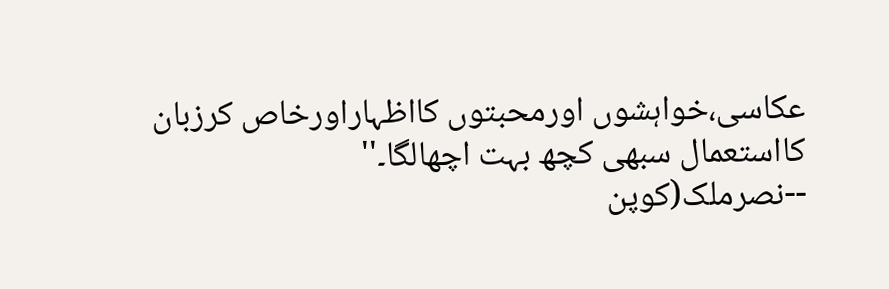عکاسی،خواہشوں اورمحبتوں کااظہاراورخاص کرزبان کااستعمال سبھی کچھ بہت اچھالگا۔''
--نصرملک(کوپن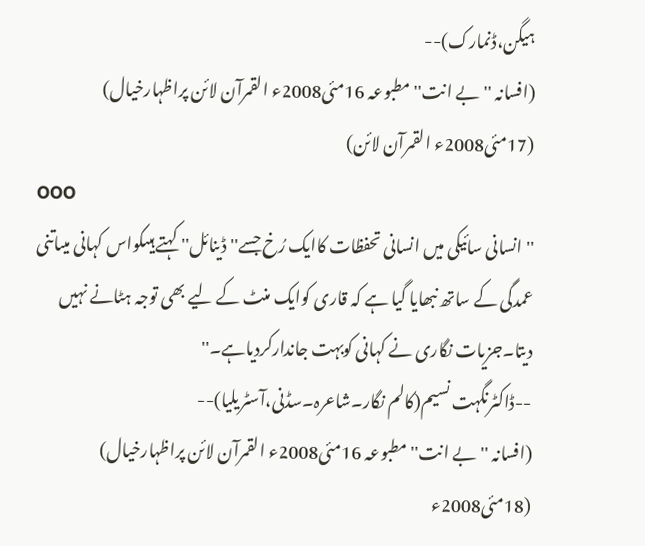ہیگن،ڈنمارک)--
(افسانہ ''بے انت''مطبوعہ 16مئی2008ء القمرآن لائن پراظہارخیال)
(17مئی2008ء القمرآن لائن)
OOO
'' انسانی سائیکی میں انسانی تحفظات کاایک رُخ جسے''ڈینائل'' کہتے ہیںکواس کہانی میںاتنی عمدگی کے ساتھ نبھایا گیا ہے کہ قاری کوایک منٹ کے لیے بھی توجہ ہٹانے نہیں دیتا۔جزیات نگاری نے کہانی کوبہت جاندارکردیاہے۔''
--ڈاکٹرنگہت نسیم(کالم نگار۔شاعرہ۔سڈنی،آسٹریلیا)--
(افسانہ ''بے انت''مطبوعہ 16مئی2008ء القمرآن لائن پراظہارخیال)
(18مئی2008ء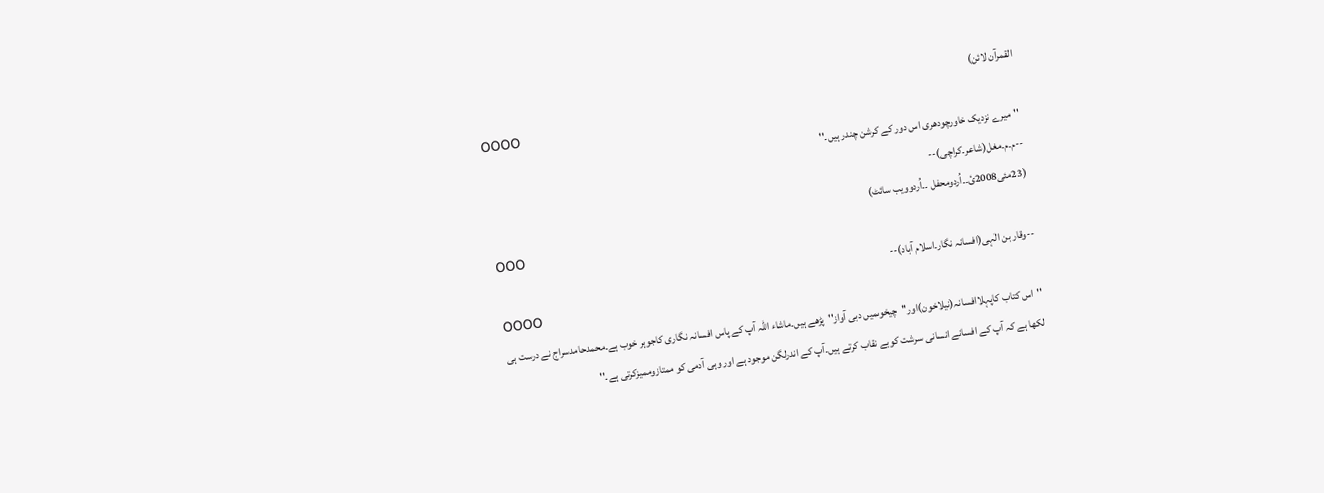القمرآن لائن)
OOOO
''میرے نزدیک خاورچودھری اس دور کے کرشن چندر ہیں۔''
--م۔م۔مغل(شاعر۔کراچی)--
(23مئی2008ئ۔۔اُردومحفل ۔۔اُردوویب سائٹ)
OOO
--وقار بن الٰہی(افسانہ نگار۔اسلام آباد)--
OOOO
''اس کتاب کاپہلاافسانہ(نیلاخون)اور''چیخوںمیں دبی آواز''پڑھے ہیں۔ماشاء اللہ آپ کے پاس افسانہ نگاری کاجوہر خوب ہے۔محمدحامدسراج نے درست ہی لکھا ہے کہ آپ کے افسانے انسانی سرشت کوبے نقاب کرتے ہیں۔آپ کے اندرلگن موجود ہے اور وہی آدمی کو ممتازوممیزکرتی ہے۔''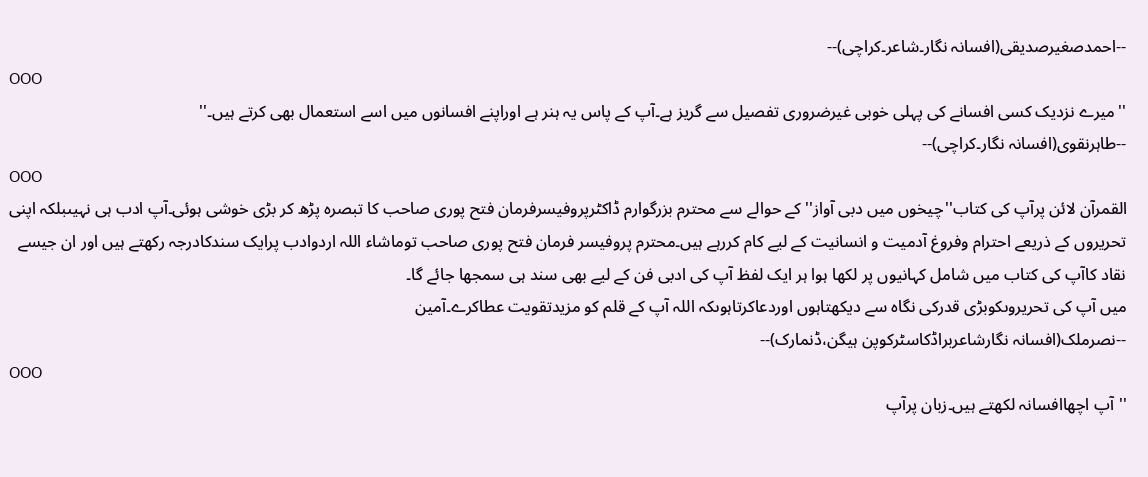--احمدصغیرصدیقی(افسانہ نگار۔شاعر۔کراچی)--
OOO
''میرے نزدیک کسی افسانے کی پہلی خوبی غیرضروری تفصیل سے گریز ہے۔آپ کے پاس یہ ہنر ہے اوراپنے افسانوں میں اسے استعمال بھی کرتے ہیں۔''
--طاہرنقوی(افسانہ نگار۔کراچی)--
OOO
القمرآن لائن پرآپ کی کتاب''چیخوں میں دبی آواز''کے حوالے سے محترم بزرگوارم ڈاکٹرپروفیسرفرمان فتح پوری صاحب کا تبصرہ پڑھ کر بڑی خوشی ہوئی۔آپ ادب ہی نہیںبلکہ اپنی تحریروں کے ذریعے احترام وفروغ آدمیت و انسانیت کے لیے کام کررہے ہیں۔محترم پروفیسر فرمان فتح پوری صاحب توماشاء اللہ اردوادب پرایک سندکادرجہ رکھتے ہیں اور ان جیسے نقاد کاآپ کی کتاب میں شامل کہانیوں پر لکھا ہوا ہر ایک لفظ آپ کی ادبی فن کے لیے بھی سند ہی سمجھا جائے گا۔
میں آپ کی تحریروںکوبڑی قدرکی نگاہ سے دیکھتاہوں اوردعاکرتاہوںکہ اللہ آپ کے قلم کو مزیدتقویت عطاکرے۔آمین
--نصرملک(افسانہ نگارشاعربراڈکاسٹرکوپن ہیگن،ڈنمارک)--
OOO
''آپ اچھاافسانہ لکھتے ہیں۔زبان پرآپ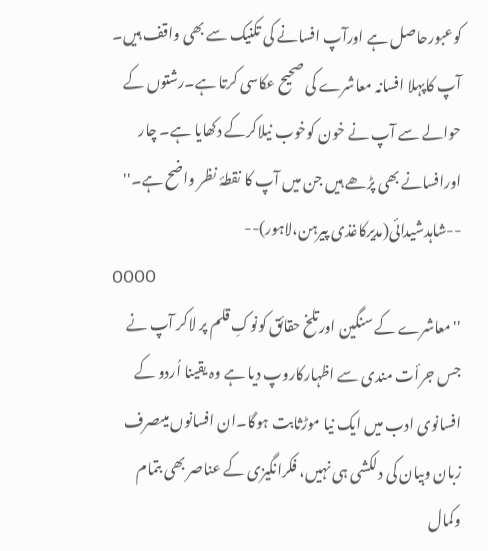کوعبورحاصل ہے اورآپ افسانے کی تکنیک سے بھی واقف ہیں۔ آپ کاپہلا افسانہ معاشرے کی صحیح عکاسی کرتا ہے۔رشتوں کے حوالے سے آپ نے خون کوخوب نیلاکرکے دکھایا ہے۔ چار اورافسانے بھی پڑھے ہیں جن میں آپ کا نقطۂ نظر واضح ہے۔''
--شاہدشیدائی(مدیرکاغذی پیرہن،لاہور)--
OOOO
''معاشرے کے سنگین اورتلخ حقائق کونوکِ قلم پر لاکر آپ نے جس جرأت مندی سے اظہارکاروپ دیا ہے وہ یقینا اُردو کے افسانوی ادب میں ایک نیا موڑثابت ہوگا۔ان افسانوں میںصرف زبان وبیان کی دلکشی ہی نہیں، فکرانگیزی کے عناصر بھی بتمام وکمال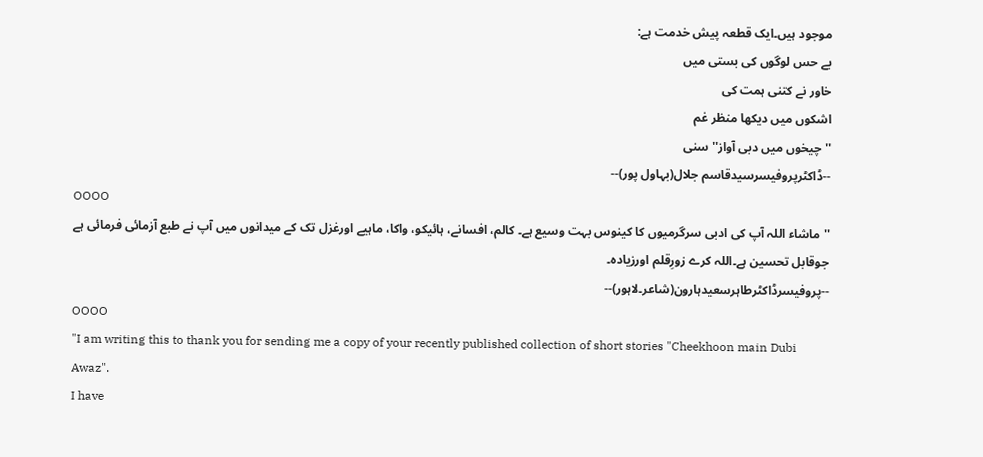موجود ہیں۔ایک قطعہ پیش خدمت ہے:
بے حس لوگوں کی بستی میں
خاور نے کتنی ہمت کی
اشکوں میں دیکھا منظر غم
''چیخوں میں دبی آواز'' سنی
--ڈاکٹرپروفیسرسیدقاسم جلال(بہاول پور)--
OOOO
''ماشاء اللہ آپ کی ادبی سرگرمیوں کا کینوس بہت وسیع ہے۔ کالم، افسانے، ہائیکو، واکا، ماہیے اورغزل تک کے میدانوں میں آپ نے طبع آزمائی فرمائی ہے جوقابل تحسین ہے۔اللہ کرے زورِقلم اورزیادہ۔
--پروفیسرڈاکٹرطاہرسعیدہارون(شاعر۔لاہور)--
OOOO
"I am writing this to thank you for sending me a copy of your recently published collection of short stories "Cheekhoon main Dubi Awaz".
I have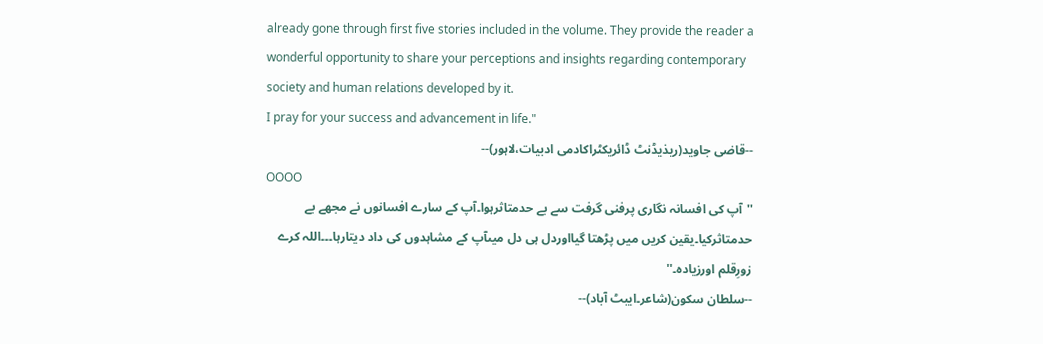already gone through first five stories included in the volume. They provide the reader a wonderful opportunity to share your perceptions and insights regarding contemporary society and human relations developed by it.
I pray for your success and advancement in life."
--قاضی جاوید(ریذیڈنٹ ڈائریکٹراکادمی ادبیات،لاہور)--
OOOO
''آپ کی افسانہ نگاری پرفنی گرفت سے بے حدمتاثرہوا۔آپ کے سارے افسانوں نے مجھے بے حدمتاثرکیا۔یقین کریں میں پڑھتا گیااوردل ہی دل میںآپ کے مشاہدوں کی داد دیتارہا۔۔۔اللہ کرے زورِقلم اورزیادہ۔''
--سلطان سکون(شاعر۔ایبٹ آباد)--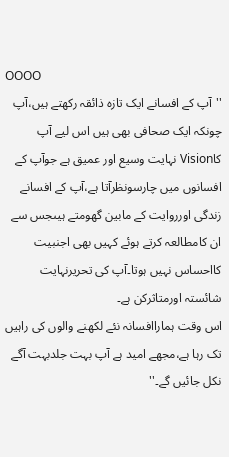OOOO
''آپ کے افسانے ایک تازہ ذائقہ رکھتے ہیں،آپ چونکہ ایک صحافی بھی ہیں اس لیے آپ کاVision نہایت وسیع اور عمیق ہے جوآپ کے افسانوں میں چارسونظرآتا ہے،آپ کے افسانے زندگی اورروایت کے مابین گھومتے ہیںجس سے ان کامطالعہ کرتے ہوئے کہیں بھی اجنبیت کااحساس نہیں ہوتا۔آپ کی تحریرنہایت شائستہ اورمتاثرکن ہے۔
اس وقت ہماراافسانہ نئے لکھنے والوں کی راہیں تک رہا ہے،مجھے امید ہے آپ بہت جلدبہت آگے نکل جائیں گے۔''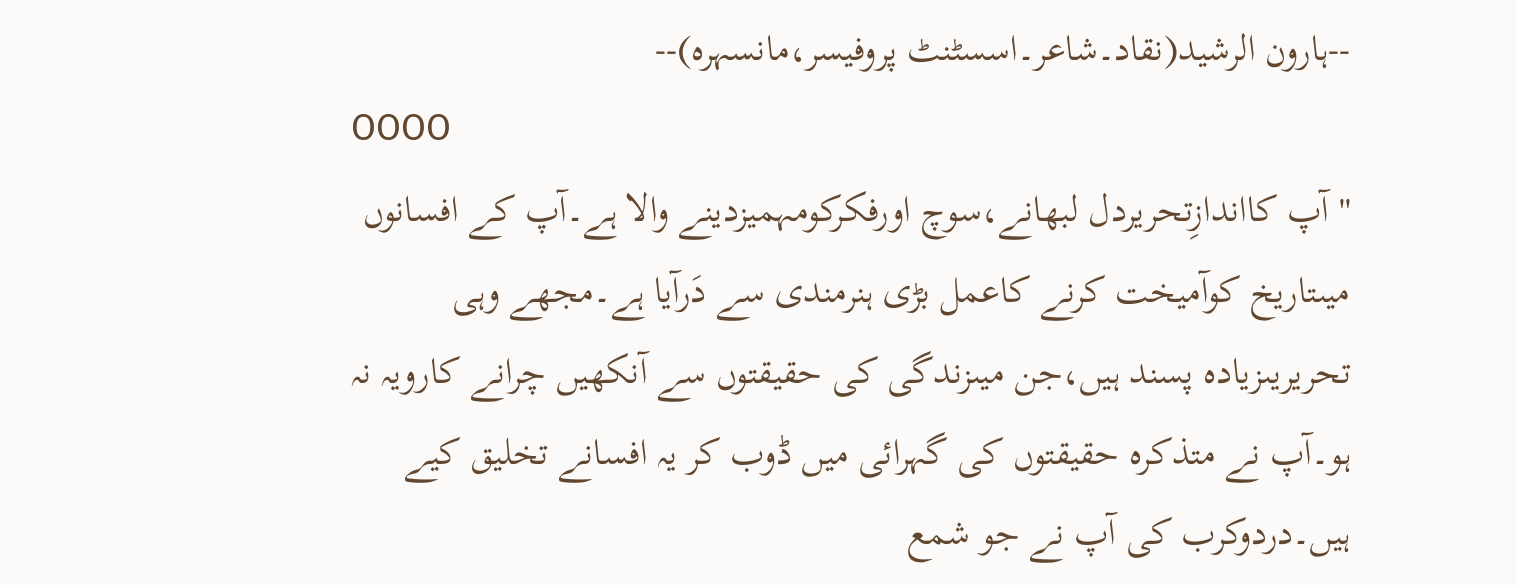--ہارون الرشید(نقاد۔شاعر۔اسسٹنٹ پروفیسر،مانسہرہ)--
OOOO
''آپ کااندازِتحریردل لبھانے،سوچ اورفکرکومہمیزدینے والا ہے۔آپ کے افسانوں میںتاریخ کوآمیخت کرنے کاعمل بڑی ہنرمندی سے دَرآیا ہے۔مجھے وہی تحریریںزیادہ پسند ہیں،جن میںزندگی کی حقیقتوں سے آنکھیں چرانے کارویہ نہ ہو۔آپ نے متذکرہ حقیقتوں کی گہرائی میں ڈوب کر یہ افسانے تخلیق کیے ہیں۔دردوکرب کی آپ نے جو شمع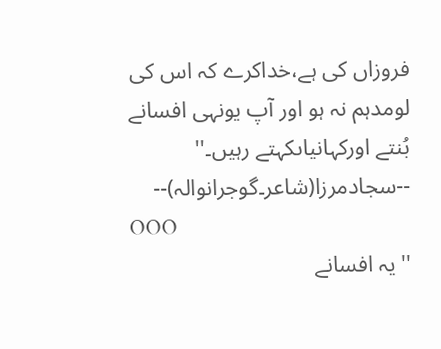فروزاں کی ہے،خداکرے کہ اس کی لومدہم نہ ہو اور آپ یونہی افسانے بُنتے اورکہانیاںکہتے رہیں۔''
--سجادمرزا(شاعر۔گوجرانوالہ)--
OOO
''یہ افسانے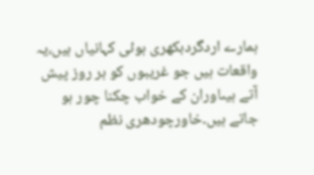ہمارے اردگردبکھری ہوئی کہانیاں ہیں،یہ واقعات ہیں جو غریبوں کو ہر روز پیش آتے ہیںاوران کے خواب چکنا چور ہو جاتے ہیں۔خاورچودھری نظم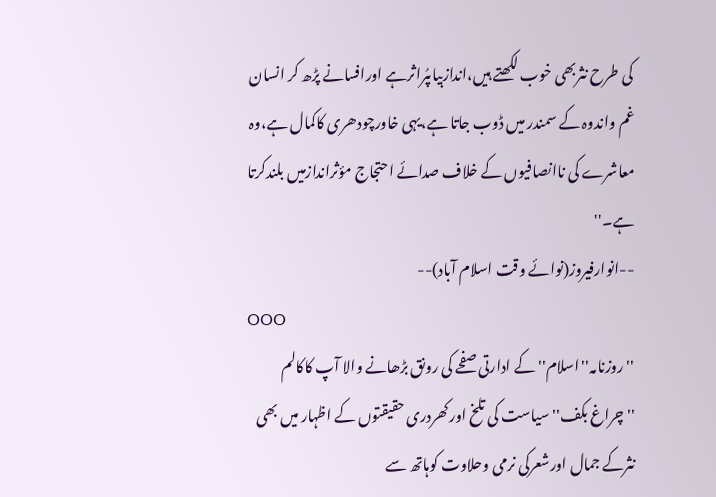کی طرح نثربھی خوب لکھتے ہیں،اندازبیاںپُراثرہے اورافسانے پڑھ کر انسان غم واندوہ کے سمندر میں ڈوب جاتا ہے،یہی خاورچودھری کاکمال ہے،وہ معاشرے کی ناانصافیوں کے خلاف صدائے احتجاج مؤثراندازمیں بلندکرتا ہے۔''
--انوارفیروز(نوائے وقت اسلام آباد)--
OOO
''روزنامہ''اسلام'' کے ادارتی صفحے کی رونق بڑھانے والا آپ کاکالم ''چراغ بکف''سیاست کی تلخ اورکھردری حقیقتوں کے اظہار میں بھی نثرکے جمال اورشعرکی نرمی وحلاوت کوہاتھ سے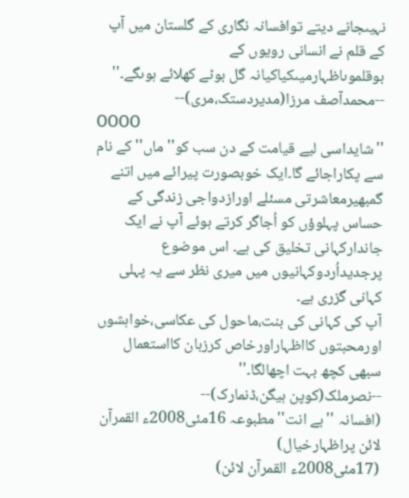نہیںجانے دیتے توافسانہ نگاری کے گلستان میں آپ کے قلم نے انسانی رویوں کے بوقلموںاظہارمیںکیاکیانہ گل بوٹے کھلائے ہوںگے۔''
--محمدآصف مرزا(مدیردستک،مری)--
OOOO
''شایداسی لیے قیامت کے دن سب کو''ماں'' کے نام سے پکاراجائے گا۔ایک خوبصورت پیرائے میں اتنے گمبھیرمعاشرتی مسئلے اورازدواجی زندگی کے حساس پہلوؤں کو اُجاگر کرتے ہوئے آپ نے ایک جاندارکہانی تخلیق کی ہے۔ اس موضوع پرجدیداُردوکہانیوں میں میری نظر سے یہ پہلی کہانی گزری ہے۔
آپ کی کہانی کی بنت،ماحول کی عکاسی،خواہشوں اورمحبتوں کااظہاراورخاص کرزبان کااستعمال سبھی کچھ بہت اچھالگا۔''
--نصرملک(کوپن ہیگن،ڈنمارک)--
(افسانہ ''بے انت''مطبوعہ 16مئی2008ء القمرآن لائن پراظہارخیال)
(17مئی2008ء القمرآن لائن)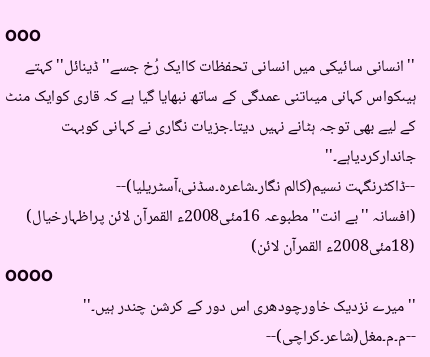OOO
'' انسانی سائیکی میں انسانی تحفظات کاایک رُخ جسے''ڈینائل'' کہتے ہیںکواس کہانی میںاتنی عمدگی کے ساتھ نبھایا گیا ہے کہ قاری کوایک منٹ کے لیے بھی توجہ ہٹانے نہیں دیتا۔جزیات نگاری نے کہانی کوبہت جاندارکردیاہے۔''
--ڈاکٹرنگہت نسیم(کالم نگار۔شاعرہ۔سڈنی،آسٹریلیا)--
(افسانہ ''بے انت''مطبوعہ 16مئی2008ء القمرآن لائن پراظہارخیال)
(18مئی2008ء القمرآن لائن)
OOOO
''میرے نزدیک خاورچودھری اس دور کے کرشن چندر ہیں۔''
--م۔م۔مغل(شاعر۔کراچی)--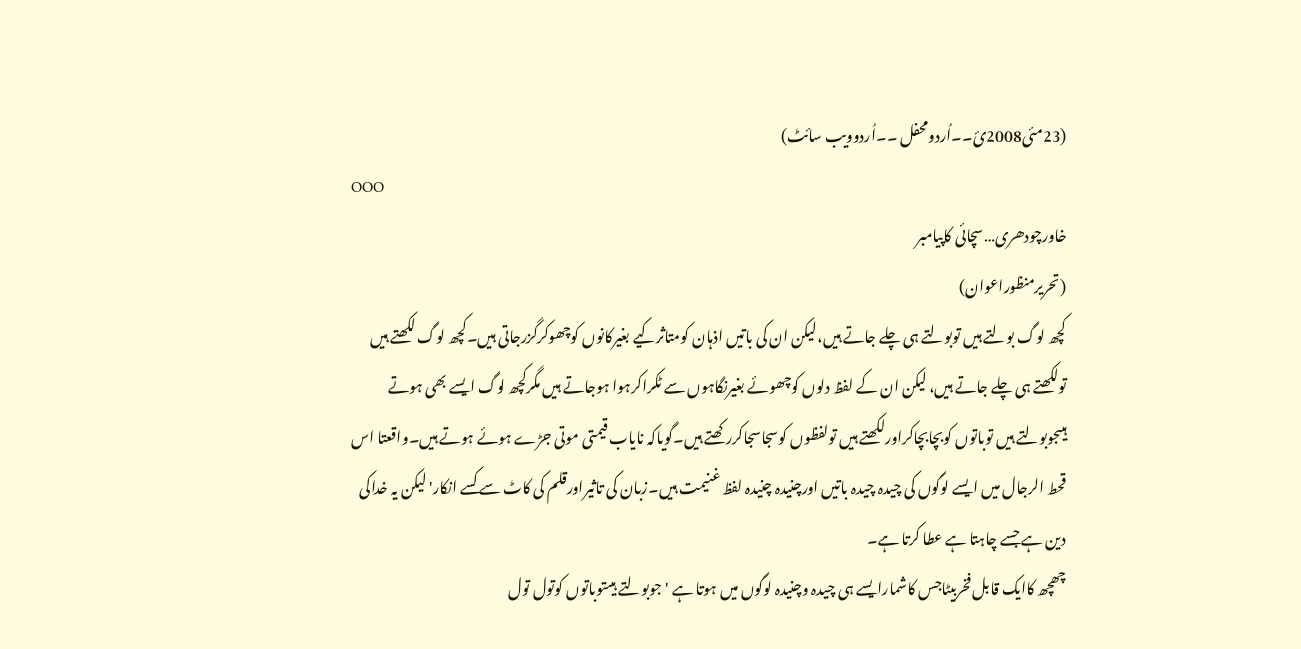(23مئی2008ئ۔۔اُردومحفل ۔۔اُردوویب سائٹ)
OOO
خاورچودھری…سچائی کاپیامبر
(تحریرمنظوراعوان)
کچھ لوگ بولتے ہیں توبولتے ہی چلے جاتے ہیں،لیکن ان کی باتیں اذہان کومتاثرکیے بغیرکانوں کوچھوکرگزرجاتی ہیں۔کچھ لوگ لکھتے ہیں تولکھتے ہی چلے جاتے ہیں، لیکن ان کے لفظ دلوں کوچھوئے بغیرنگاہوں سے ٹکراکرہوا ہوجاتے ہیں مگرکچھ لوگ ایسے بھی ہوتے ہیںجوبولتے ہیں توباتوں کوبچابچاکراورلکھتے ہیں تولفظوں کوسجاسجاکررکھتے ہیں۔گویاکہ نایاب قیمتی موتی جڑے ہوئے ہوتے ہیں۔واقعتا اس قحط الرجال میں ایسے لوگوں کی چیدہ چیدہ باتیں اورچنیدہ چنیدہ لفظ غنیمت ہیں۔زبان کی تاثیراورقلم کی کاٹ سے کسے انکار'لیکن یہ خداکی دین ہے جسے چاہتا ہے عطا کرتا ہے۔
چھچھ کاایک قابل فخربیٹاجس کاشمارایسے ہی چیدہ وچنیدہ لوگوں میں ہوتا ہے 'جوبولتے ہیںتوباتوں کوتول تول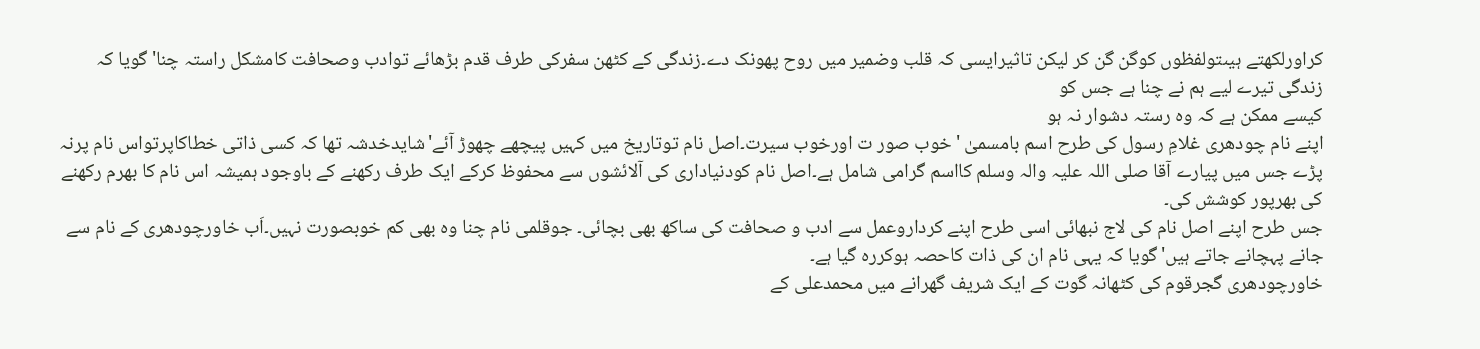کراورلکھتے ہیںتولفظوں کوگن گن کر لیکن تاثیرایسی کہ قلب وضمیر میں روح پھونک دے۔زندگی کے کٹھن سفرکی طرف قدم بڑھائے توادب وصحافت کامشکل راستہ چنا'گویا کہ
زندگی تیرے لیے ہم نے چنا ہے جس کو
کیسے ممکن ہے کہ وہ رستہ دشوار نہ ہو
اپنے نام چودھری غلامِ رسول کی طرح اسم بامسمیٰ ' خوب صور ت اورخوب سیرت۔اصل نام توتاریخ میں کہیں پیچھے چھوڑ آئے'شایدخدشہ تھا کہ کسی ذاتی خطاکاپرتواس نام پرنہ پڑے جس میں پیارے آقا صلی اللہ علیہ والہ وسلم کااسم گرامی شامل ہے۔اصل نام کودنیاداری کی آلائشوں سے محفوظ کرکے ایک طرف رکھنے کے باوجود ہمیشہ اس نام کا بھرم رکھنے کی بھرپور کوشش کی۔
جس طرح اپنے اصل نام کی لاج نبھائی اسی طرح اپنے کرداروعمل سے ادب و صحافت کی ساکھ بھی بچائی۔ جوقلمی نام چنا وہ بھی کم خوبصورت نہیں۔اَب خاورچودھری کے نام سے جانے پہچانے جاتے ہیں'گویا کہ یہی نام ان کی ذات کاحصہ ہوکررہ گیا ہے۔
خاورچودھری گجرقوم کی کٹھانہ گوت کے ایک شریف گھرانے میں محمدعلی کے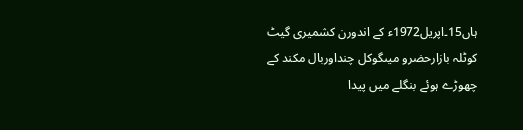ہاں15۔اپریل1972ء کے اندورن کشمیری گیٹ کوٹلہ بازارحضرو میںگوکل چنداوربال مکند کے چھوڑے ہوئے بنگلے میں پیدا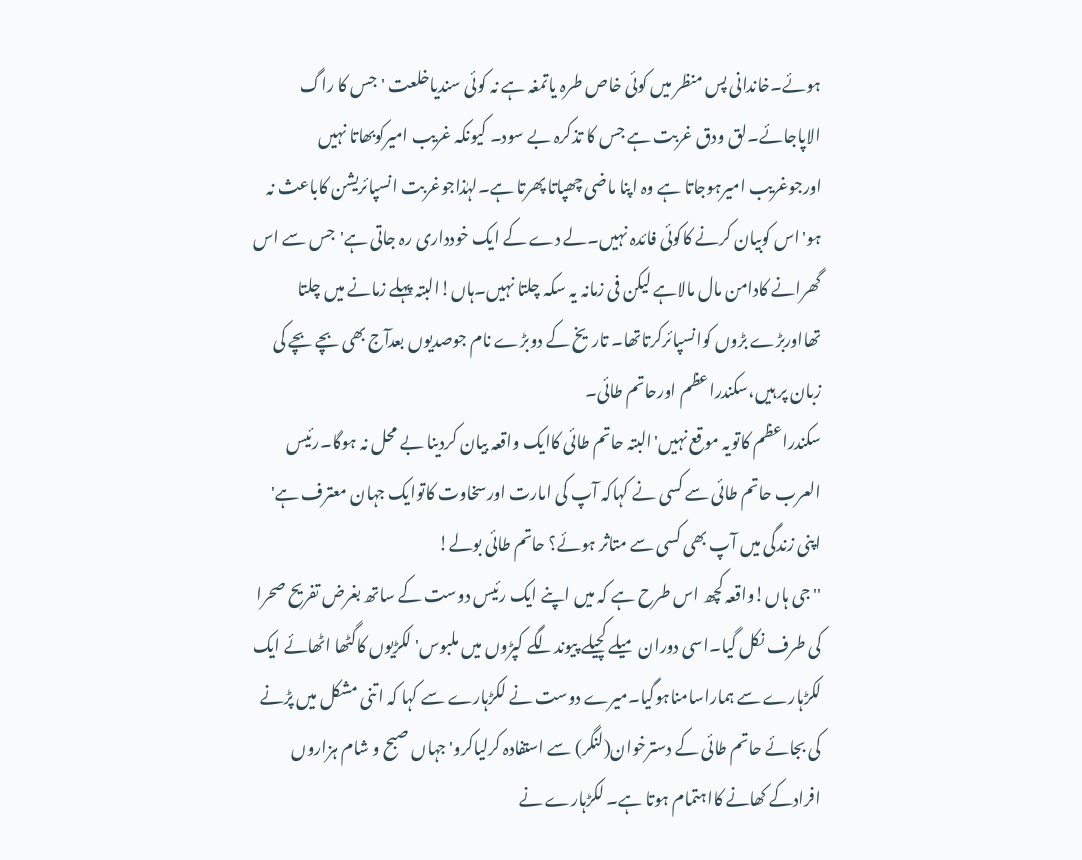ہوئے۔خاندانی پس منظر میں کوئی خاص طرہ یاتمغہ ہے نہ کوئی سندیاخلعت ' جس کا راگ الاپاجائے۔لق ودق غربت ہے جس کا تذکرہ بے سود۔ کیونکہ غریب امیرکوبھاتا نہیں اورجوغریب امیرہوجاتا ہے وہ اپنا ماضی چھپاتا پھرتا ہے۔لہٰذاجوغربت انسپائریشن کاباعث نہ ہو'اس کوبیان کرنے کاکوئی فائدہ نہیں۔لے دے کے ایک خودداری رہ جاتی ہے'جس سے اس گھرانے کادامن مال مالاہے لیکن فی زمانہ یہ سکہ چلتا نہیں۔ہاں!البتہ پہلے زمانے میں چلتا تھااوربڑے بڑوں کوانسپائرکرتاتھا۔ تاریخ کے دوبڑے نام جوصدیوں بعدآج بھی بچے بچے کی زبان پر ہیں،سکندراعظم اورحاتم طائی۔
سکندراعظم کاتویہ موقع نہیں'البتہ حاتم طائی کاایک واقعہ بیان کردینا بے محل نہ ہوگا۔رئیس العرب حاتم طائی سے کسی نے کہاکہ آپ کی امارت اورسخاوت کاتوایک جہان معترف ہے' اپنی زندگی میں آپ بھی کسی سے متاثر ہوئے؟ حاتم طائی بولے!
''جی ہاں!واقعہ کچھ اس طرح ہے کہ میں اپنے ایک رئیس دوست کے ساتھ بغرض تفریح صحرا کی طرف نکل گیا۔اسی دوران میلے کچیلے پیوندلگے کپڑوں میں ملبوس' لکڑیوں کاگٹھا اٹھائے ایک لکڑہارے سے ہماراسامناہوگیا۔میرے دوست نے لکڑہارے سے کہا کہ اتنی مشکل میں پڑنے کی بجائے حاتم طائی کے دسترخوان(لنگر) سے استفادہ کرلیاکرو' جہاں صبح و شام ہزاروں افرادکے کھانے کااہتمام ہوتا ہے۔ لکڑہارے نے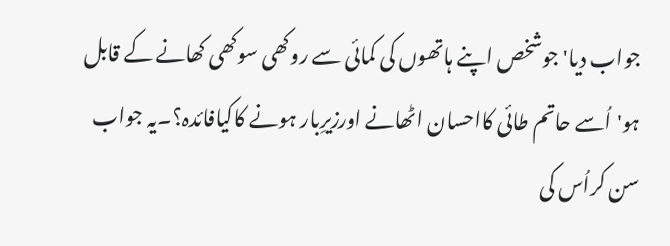جواب دیا'جوشخص اپنے ہاتھوں کی کمائی سے روکھی سوکھی کھانے کے قابل ہو'اُسے حاتم طائی کااحسان اٹھانے اورزیرِبار ہونے کاکیافائدہ؟۔یہ جواب سن کراُس کی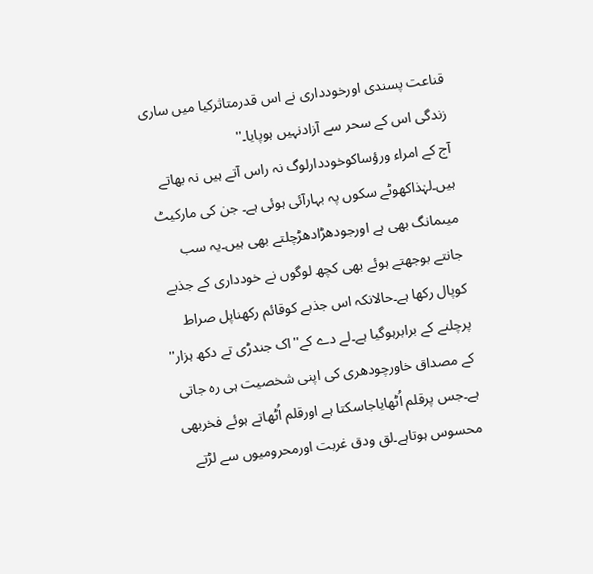قناعت پسندی اورخودداری نے اس قدرمتاثرکیا میں ساری زندگی اس کے سحر سے آزادنہیں ہوپایا۔''
آج کے امراء ورؤساکوخوددارلوگ نہ راس آتے ہیں نہ بھاتے ہیں۔لہٰذاکھوٹے سکوں پہ بہارآئی ہوئی ہے۔ جن کی مارکیٹ میںمانگ بھی ہے اورجودھڑادھڑچلتے بھی ہیں۔یہ سب جانتے بوجھتے ہوئے بھی کچھ لوگوں نے خودداری کے جذبے کوپال رکھا ہے۔حالانکہ اس جذبے کوقائم رکھناپل صراط پرچلنے کے برابرہوگیا ہے۔لے دے کے''اک جندڑی تے دکھ ہزار'' کے مصداق خاورچودھری کی اپنی شخصیت ہی رہ جاتی ہے۔جس پرقلم اُٹھایاجاسکتا ہے اورقلم اُٹھاتے ہوئے فخربھی محسوس ہوتاہے۔لق ودق غربت اورمحرومیوں سے لڑتے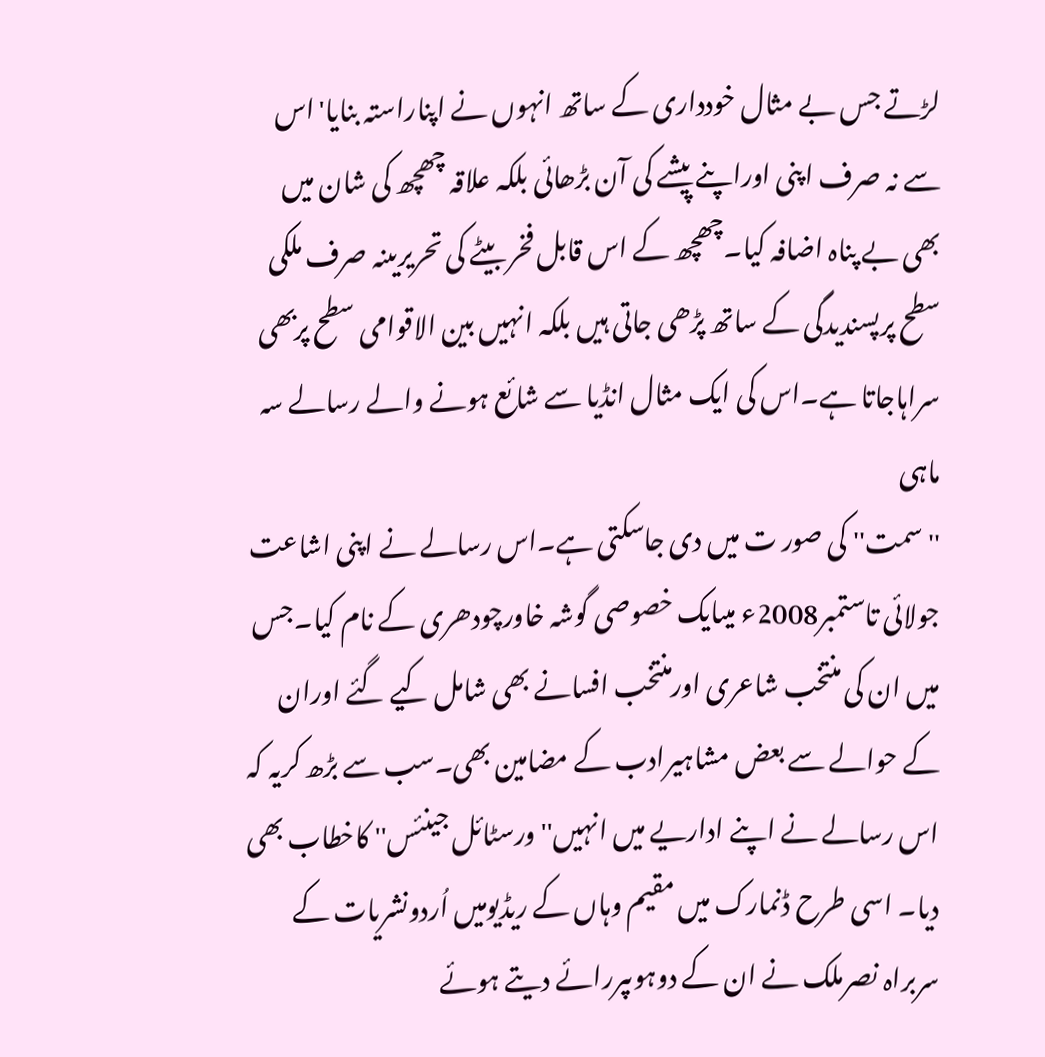لڑتے جس بے مثال خودداری کے ساتھ انہوں نے اپناراستہ بنایا'اس سے نہ صرف اپنی اوراپنے پیشے کی آن بڑھائی بلکہ علاقہ چھچھ کی شان میں بھی بے پناہ اضافہ کیا۔چھچھ کے اس قابل فخر بیٹے کی تحریریںنہ صرف ملکی سطح پرپسندیدگی کے ساتھ پڑھی جاتی ہیں بلکہ انہیں بین الاقوامی سطح پربھی سراہاجاتا ہے۔اس کی ایک مثال انڈیا سے شائع ہونے والے رسالے سہ ماہی
'' سمت'' کی صور ت میں دی جاسکتی ہے۔اس رسالے نے اپنی اشاعت جولائی تاستمبر2008ء میںایک خصوصی گوشہ خاورچودھری کے نام کیا۔جس میں ان کی منتخب شاعری اورمنتخب افسانے بھی شامل کیے گئے اوران کے حوالے سے بعض مشاہیرادب کے مضامین بھی۔سب سے بڑھ کریہ کہ اس رسالے نے اپنے اداریے میں انہیں''ورسٹائل جینئس'' کاخطاب بھی دیا۔ اسی طرح ڈنمارک میں مقیم وہاں کے ریڈیومیں اُردونشریات کے سربراہ نصرملک نے ان کے دوہوںپررائے دیتے ہوئے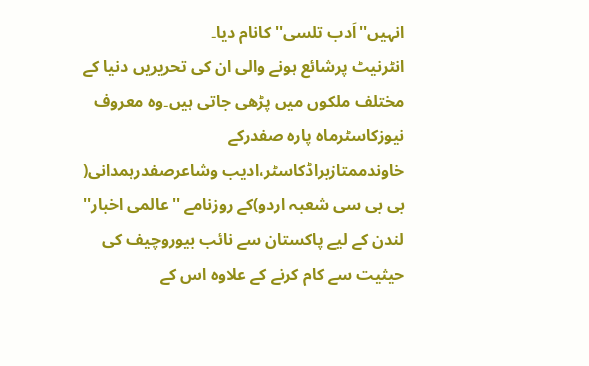انہیں''اَدب تلسی''کانام دیا۔
انٹرنیٹ پرشائع ہونے والی ان کی تحریریں دنیا کے مختلف ملکوں میں پڑھی جاتی ہیں۔وہ معروف نیوزکاسٹرماہ پارہ صفدرکے خاوندممتازبراڈکاسٹر،ادیب وشاعرصفدرہمدانی( بی بی سی شعبہ اردو)کے روزنامے ''عالمی اخبار'' لندن کے لیے پاکستان سے نائب بیوروچیف کی حیثیت سے کام کرنے کے علاوہ اس کے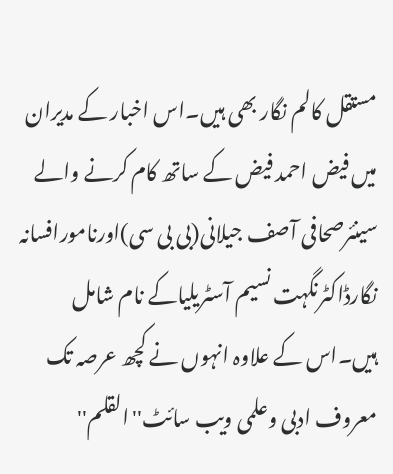مستقل کالم نگار بھی ہیں۔اس اخبار کے مدیران میں فیض احمد فیض کے ساتھ کام کرنے والے سینئرصحافی آصف جیلانی(بی بی سی)اورنامورافسانہ نگارڈاکٹرنگہت نسیم آسٹریلیاکے نام شامل ہیں۔اس کے علاوہ انہوں نے کچھ عرصہ تک معروف ادبی وعلمی ویب سائٹ''القلم''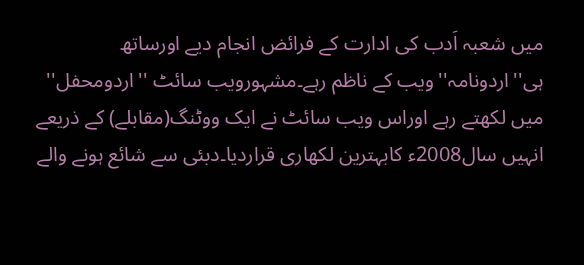میں شعبہ اَدب کی ادارت کے فرائض انجام دیے اورساتھ ہی''اردونامہ''ویب کے ناظم رہے۔مشہورویب سائٹ ''اردومحفل'' میں لکھتے رہے اوراس ویب سائٹ نے ایک ووٹنگ(مقابلے) کے ذریعے انہیں سال2008ء کابہترین لکھاری قراردیا۔دبئی سے شائع ہونے والے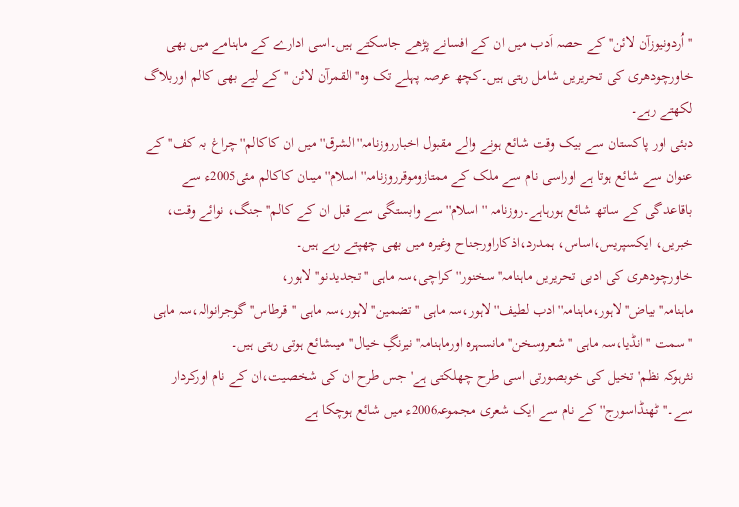''اُردونیوزآن لائن'' کے حصہ اَدب میں ان کے افسانے پڑھے جاسکتے ہیں۔اسی ادارے کے ماہنامے میں بھی خاورچودھری کی تحریریں شامل رہتی ہیں۔کچھ عرصہ پہلے تک وہ''القمرآن لائن '' کے لیے بھی کالم اوربلاگ لکھتے رہے۔
دبئی اور پاکستان سے بیک وقت شائع ہونے والے مقبول اخبارروزنامہ''الشرق'' میں ان کاکالم''چراغ بہ کف'' کے عنوان سے شائع ہوتا ہے اوراسی نام سے ملک کے ممتازوموقرروزنامہ''اسلام'' میںان کاکالم مئی2005ء سے باقاعدگی کے ساتھ شائع ہورہاہے۔روزنامہ ''اسلام''سے وابستگی سے قبل ان کے کالم''جنگ، نوائے وقت، خبریں، ایکسپریس،اساس، ہمدرد،اذکاراورجناح وغیرہ میں بھی چھپتے رہے ہیں۔
خاورچودھری کی ادبی تحریریں ماہنامہ''سخنور''کراچی،سہ ماہی ''تجدیدنو'' لاہور، ماہنامہ''بیاض''لاہور،ماہنامہ''ادب لطیف''لاہور،سہ ماہی ''تضمین''لاہور،سہ ماہی ''قرطاس'' گوجرانوالہ،سہ ماہی ''سمت ''انڈیا،سہ ماہی ''شعروسخن''مانسہرہ اورماہنامہ''نیرنگِ خیال'' میںشائع ہوتی رہتی ہیں۔
نثرہوکہ نظم' تخیل کی خوبصورتی اسی طرح چھلکتی ہے' جس طرح ان کی شخصیت،ان کے نام اورکردار سے۔''ٹھنڈاسورج'' کے نام سے ایک شعری مجموعہ2006ء میں شائع ہوچکا ہے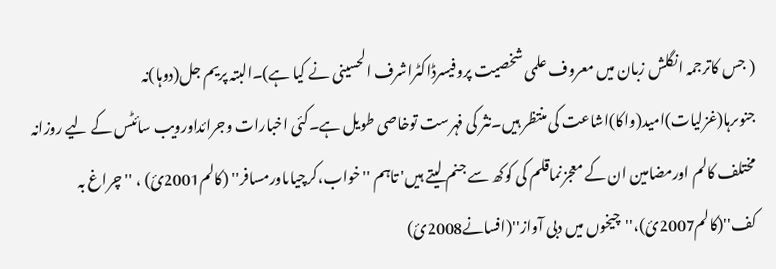( جس کاترجمہ انگلش زبان میں معروف علمی شخصیت پروفیسرڈاکٹراشرف الحسینی نے کیا ہے)۔البتہ پریم جل(دوہا)نہ جنوںرہا(غزلیات)امید(واکا)اشاعت کی منتظر ہیں۔نثر کی فہرست توخاصی طویل ہے۔کئی اخبارات وجرائداورویب سائٹس کے لیے روزانہ مختلف کالم اورمضامین ان کے معجزنماقلم کی کوکھ سے جنم لیتے ہیں' تاہم ''خواب،کرچیاںاورمسافر'' (کالم2001ئ) ، ''چراغ بہ کف''(کالم2007ئ)،''چیخوں میں دبی آواز''(افسانے2008ئ)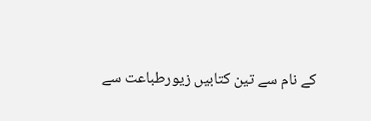کے نام سے تین کتابیں زیورطباعت سے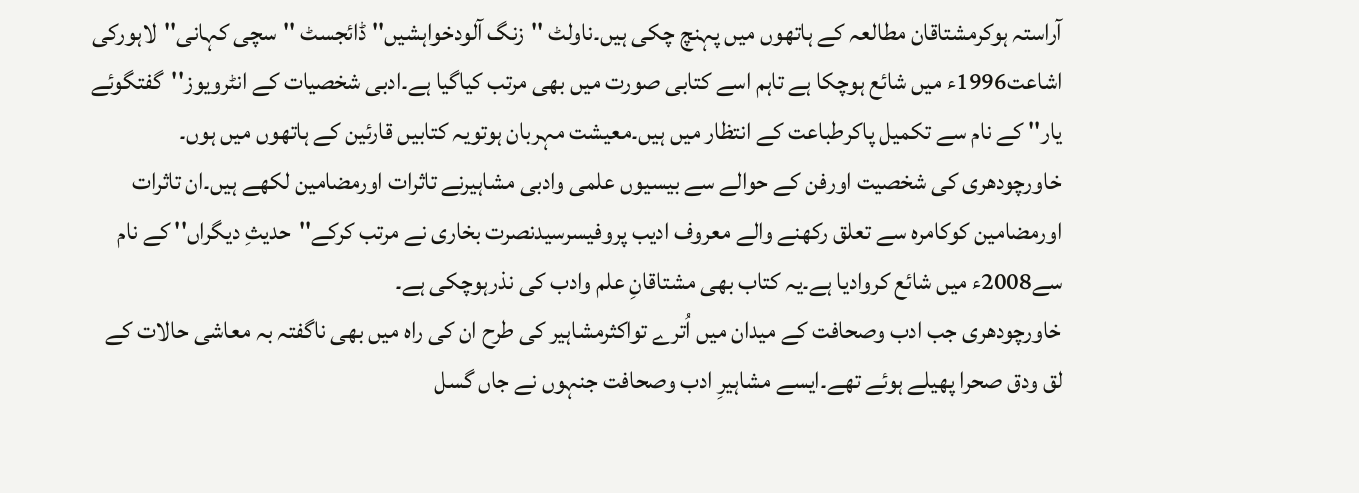آراستہ ہوکرمشتاقان مطالعہ کے ہاتھوں میں پہنچ چکی ہیں۔ناولٹ ''زنگ آلودخواہشیں'' ڈائجسٹ ''سچی کہانی''لاہورکی اشاعت1996ء میں شائع ہوچکا ہے تاہم اسے کتابی صورت میں بھی مرتب کیاگیا ہے۔ادبی شخصیات کے انٹرویوز''گفتگوئے یار'' کے نام سے تکمیل پاکرطباعت کے انتظار میں ہیں۔معیشت مہربان ہوتویہ کتابیں قارئین کے ہاتھوں میں ہوں۔
خاورچودھری کی شخصیت اورفن کے حوالے سے بیسیوں علمی وادبی مشاہیرنے تاثرات اورمضامین لکھے ہیں۔ان تاثرات اورمضامین کوکامرہ سے تعلق رکھنے والے معروف ادیب پروفیسرسیدنصرت بخاری نے مرتب کرکے''حدیثِ دیگراں'' کے نام سے2008ء میں شائع کروادیا ہے۔یہ کتاب بھی مشتاقانِ علم وادب کی نذرہوچکی ہے۔
خاورچودھری جب ادب وصحافت کے میدان میں اُترے تواکثرمشاہیر کی طرح ان کی راہ میں بھی ناگفتہ بہ معاشی حالات کے لق ودق صحرا پھیلے ہوئے تھے۔ایسے مشاہیرِ ادب وصحافت جنہوں نے جاں گسل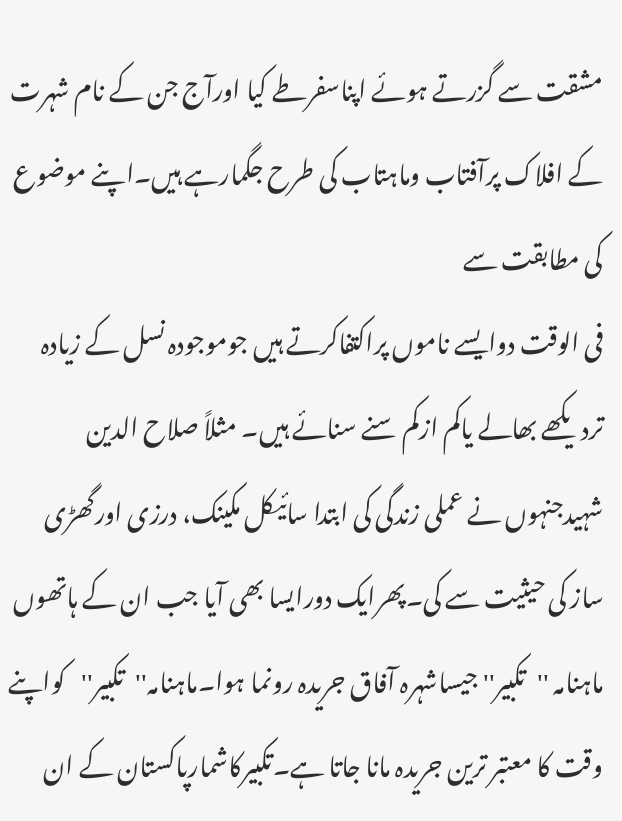مشقت سے گزرتے ہوئے اپناسفرطے کیا اورآج جن کے نام شہرت کے افلاک پرآفتاب وماہتاب کی طرح جگمارہے ہیں۔اپنے موضوع کی مطابقت سے
فی الوقت دوایسے ناموں پراکتفاکرتے ہیں جوموجودہ نسل کے زیادہ تردیکھے بھالے یاکم ازکم سنے سنائے ہیں۔ مثلاً صلاح الدین شہیدجنہوں نے عملی زندگی کی ابتدا سائیکل مکینک، درزی اورگھڑی ساز کی حیثیت سے کی۔پھرایک دورایسا بھی آیا جب ان کے ہاتھوں ماہنامہ ''تکبیر'' جیساشہرہ آفاق جریدہ رونما ہوا۔ماہنامہ''تکبیر''کواپنے وقت کا معتبر ترین جریدہ مانا جاتا ہے۔تکبیرکاشمارپاکستان کے ان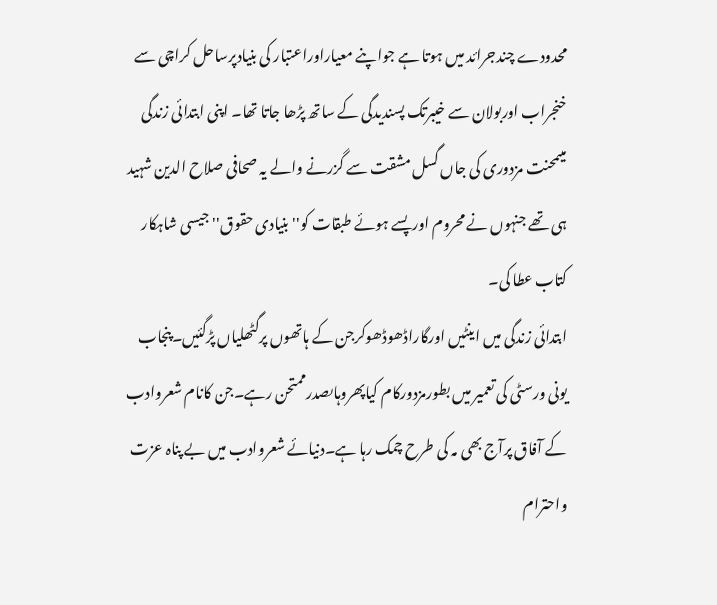محدودے چندجرائد میں ہوتا ہے جواپنے معیاراوراعتبار کی بنیادپرساحل کراچی سے خنجراب اوربولان سے خیبرتک پسندیدگی کے ساتھ پڑھا جاتا تھا۔ اپنی ابتدائی زندگی میںمحنت مزدوری کی جاں گسل مشقت سے گزرنے والے یہ صحافی صلاح الدین شہید ہی تھے جنہوں نے محروم اورپسے ہوئے طبقات کو''بنیادی حقوق'' جیسی شاہکار کتاب عطا کی۔
ابتدائی زندگی میں اینٹیں اورگاراڈھوڈھوکرجن کے ہاتھوں پرگٹھلیاں پڑگئیں۔پنجاب یونی ورسٹی کی تعمیر میں بطورمزدورکام کیاپھروہاںصدرممتحن رہے۔جن کانام شعروادب کے آفاق پرآج بھی مہ کی طرح چمک رہا ہے۔دنیائے شعروادب میں بے پناہ عزت واحترام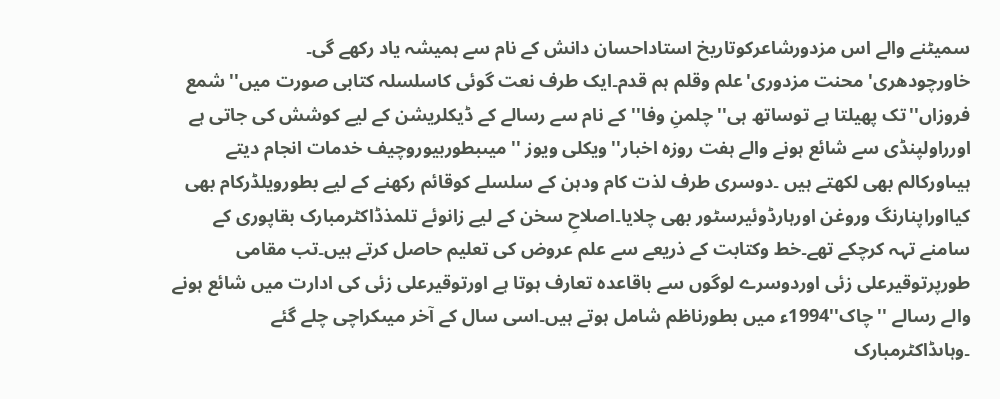سمیٹنے والے اس مزدورشاعرکوتاریخ استاداحسان دانش کے نام سے ہمیشہ یاد رکھے گی۔
خاورچودھری' محنت مزدوری'علم وقلم ہم قدم۔ایک طرف نعت گوئی کاسلسلہ کتابی صورت میں''شمع فروزاں''تک پھیلتا ہے توساتھ ہی''چلمنِ وفا'' کے نام سے رسالے کے ڈیکلریشن کے لیے کوشش کی جاتی ہے اورراولپنڈی سے شائع ہونے والے ہفت روزہ اخبار''ویکلی ویوز ''میںبطوربیوروچیف خدمات انجام دیتے ہیںاورکالم بھی لکھتے ہیں ۔دوسری طرف لذت کام ودہن کے سلسلے کوقائم رکھنے کے لیے بطورویلڈرکام بھی کیااوراپنارنگ وروغن اورہارڈوئیرسٹور بھی چلایا۔اصلاحِ سخن کے لیے زانوئے تلمذڈاکٹرمبارک بقاپوری کے سامنے تہہ کرچکے تھے۔خط وکتابت کے ذریعے سے علم عروض کی تعلیم حاصل کرتے ہیں۔تب مقامی طورپرتوقیرعلی زئی اوردوسرے لوگوں سے باقاعدہ تعارف ہوتا ہے اورتوقیرعلی زئی کی ادارت میں شائع ہونے والے رسالے ''چاک''1994ء میں بطورناظم شامل ہوتے ہیں۔اسی سال کے آخر میںکراچی چلے گئے ۔وہاںڈاکٹرمبارک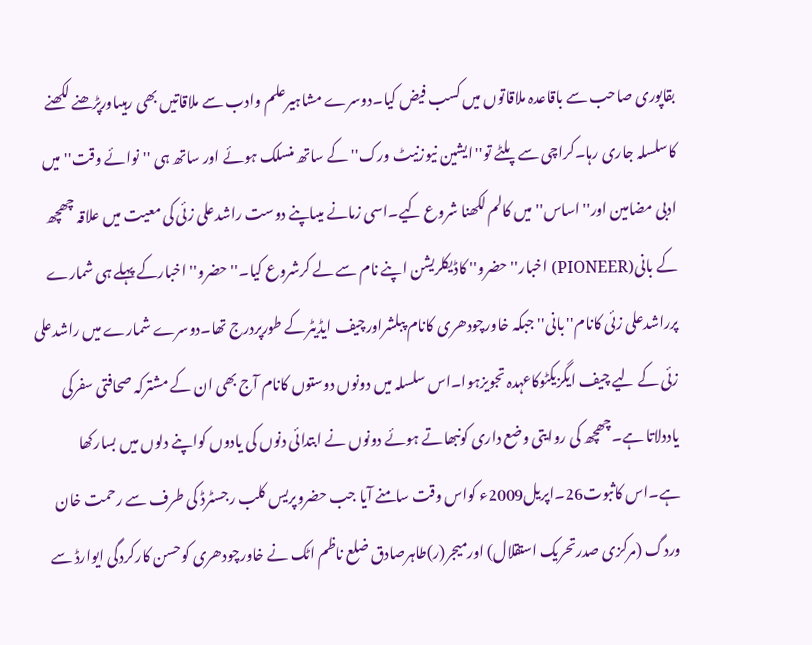بقاپوری صاحب سے باقاعدہ ملاقاتوں میں کسب فیض کیا۔دوسرے مشاہیرعلم وادب سے ملاقاتیں بھی رہیںاورپڑھنے لکھنے کاسلسلہ جاری رہا۔کراچی سے پلٹے تو''ایشین نیوزنیٹ ورک'' کے ساتھ منسلک ہوئے اور ساتھ ہی ''نوائے وقت'' میں ادبی مضامین اور''اساس'' میں کالم لکھنا شروع کیے۔اسی زمانے میںاپنے دوست راشدعلی زئی کی معیت میں علاقہ چھچھ کے بانی(PIONEER) اخبار''حضرو'' کاڈیکلریشن اپنے نام سے لے کرشروع کیا۔''حضرو'' اخبارکے پہلے ہی شمارے پرراشدعلی زئی کانام''بانی'' جبکہ خاورچودھری کانام پبلشراورچیف ایڈیٹرکے طورپردرج تھا۔دوسرے شمارے میں راشدعلی زئی کے لیے چیف ایگزیکٹوکاعہدہ تجویزہوا۔اس سلسلہ میں دونوں دوستوں کانام آج بھی ان کے مشترکہ صحافتی سفرکی یاددلاتا ہے۔چھچھ کی روایتی وضع داری کونبھاتے ہوئے دونوں نے ابتدائی دنوں کی یادوں کواپنے دلوں میں بسارکھا ہے۔اس کاثبوت26۔اپریل2009ء کواس وقت سامنے آیا جب حضروپریس کلب رجسٹرڈ کی طرف سے رحمت خان وردگ (مرکزی صدرتحریک استقلال) اورمیجر(ر)طاہرصادق ضلع ناظم اٹک نے خاورچودھری کوحسن کارکردگی ایوارڈ سے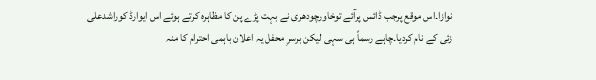نوازا۔اس موقع پرجب ڈائس پرآئے توخاورچودھری نے بہت پڑے پن کا مظاہرہ کرتے ہوئے اس ایوارڈ کوراشدعلی زئی کے نام کردیا۔چاہے رسماً ہی سہی لیکن برسرِ محفل یہ اعلان باہمی احترام کا منہ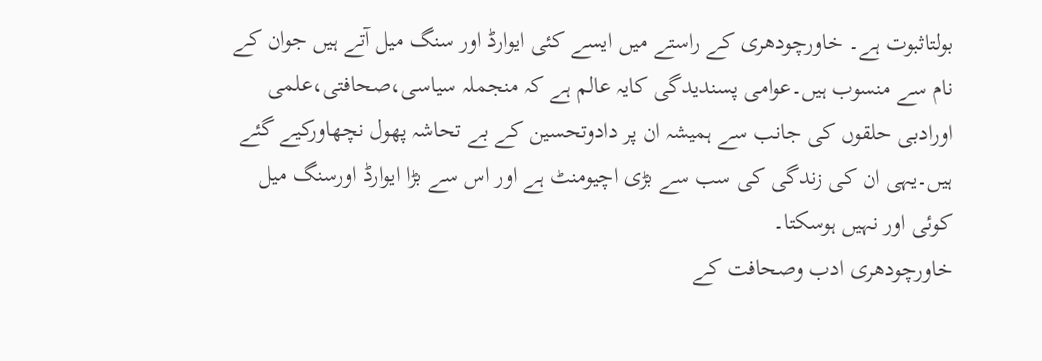بولتاثبوت ہے۔ خاورچودھری کے راستے میں ایسے کئی ایوارڈ اور سنگ میل آتے ہیں جوان کے نام سے منسوب ہیں۔عوامی پسندیدگی کایہ عالم ہے کہ منجملہ سیاسی،صحافتی،علمی اورادبی حلقوں کی جانب سے ہمیشہ ان پر دادوتحسین کے بے تحاشہ پھول نچھاورکیے گئے ہیں۔یہی ان کی زندگی کی سب سے بڑی اچیومنٹ ہے اور اس سے بڑا ایوارڈ اورسنگ میل کوئی اور نہیں ہوسکتا۔
خاورچودھری ادب وصحافت کے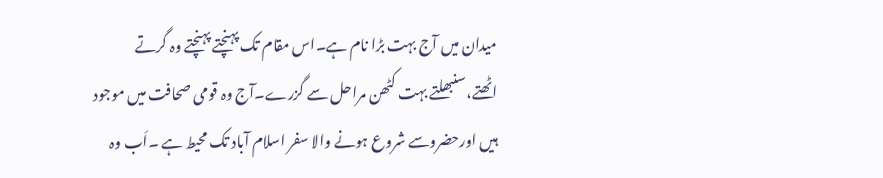میدان میں آج بہت بڑا نام ہے۔اس مقام تک پہنچتے پہنچتے وہ گرتے اٹھتے،سنبھلتے بہت کٹھن مراحل سے گزرے۔آج وہ قومی صحافت میں موجود ہیں اورحضروسے شروع ہونے والا سفر اسلام آباد تک محیط ہے ۔اَب وہ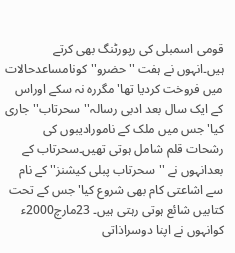قومی اسمبلی کی رپورٹنگ بھی کرتے ہیں۔انہوں نے ہفت ''حضرو''کونامساعدحالات میں فروخت کردیا تھا' مگررہ نہ سکے اوراس کے ایک سال بعد ادبی رسالہ''سحرتاب''جاری کیا'جس میں ملک کے نامورادیبوں کی رشحات قلم شامل ہوتی تھیں۔سحرتاب کے بعدانہوں نے ''سحرتاب پبلی کیشنز'' کے نام سے اشاعتی کام بھی شروع کیا'جس کے تحت کتابیں شائع ہوتی رہتی ہیں۔ 23مارچ2000ء کوانہوں نے اپنا دوسراذاتی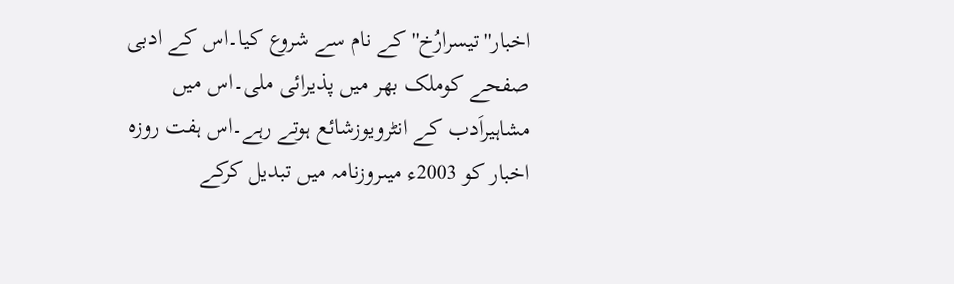اخبار''تیسرارُخ'' کے نام سے شروع کیا۔اس کے ادبی صفحے کوملک بھر میں پذیرائی ملی۔اس میں مشاہیراَدب کے انٹرویوزشائع ہوتے رہے۔اس ہفت روزہ اخبار کو 2003ء میںروزنامہ میں تبدیل کرکے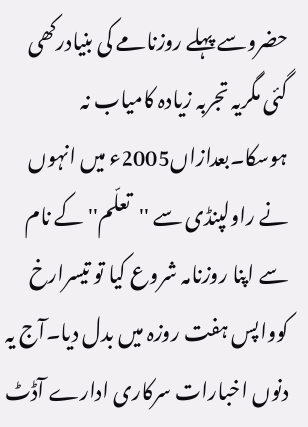حضروسے پہلے روزنامے کی بنیادرکھی گئی مگریہ تجربہ زیادہ کامیاب نہ ہوسکا۔بعدازاں2005ء میں انہوں نے راولپنڈی سے ''تعلّم'' کے نام سے اپنا روزنامہ شروع کیا تو تیسرارخ کوواپس ہفت روزہ میں بدل دیا۔آج یہ دنوں اخبارات سرکاری ادارے آڈٹ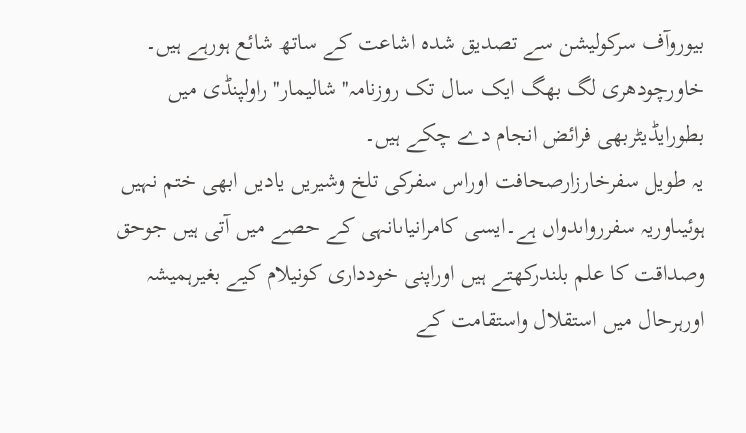بیوروآف سرکولیشن سے تصدیق شدہ اشاعت کے ساتھ شائع ہورہے ہیں۔ خاورچودھری لگ بھگ ایک سال تک روزنامہ''شالیمار'' راولپنڈی میں بطورایڈیٹربھی فرائض انجام دے چکے ہیں۔
یہ طویل سفرخارزارصحافت اوراس سفرکی تلخ وشیریں یادیں ابھی ختم نہیں ہوئیںاوریہ سفررواںدواں ہے۔ایسی کامرانیاںانہی کے حصے میں آتی ہیں جوحق وصداقت کا علم بلندرکھتے ہیں اوراپنی خودداری کونیلام کیے بغیرہمیشہ اورہرحال میں استقلال واستقامت کے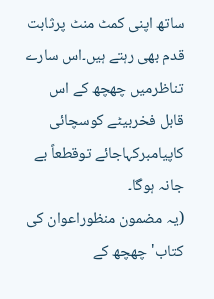ساتھ اپنی کمٹ منٹ پرثابت قدم بھی رہتے ہیں۔اس سارے تناظرمیں چھچھ کے اس قابل فخربیٹے کوسچائی کاپیامبرکہاجائے توقطعاً بے جانہ ہوگا۔
(یہ مضمون منظوراعوان کی کتاب'چھچھ کے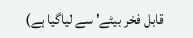قابل فخر بیٹے' سے لیاگیا ہے)